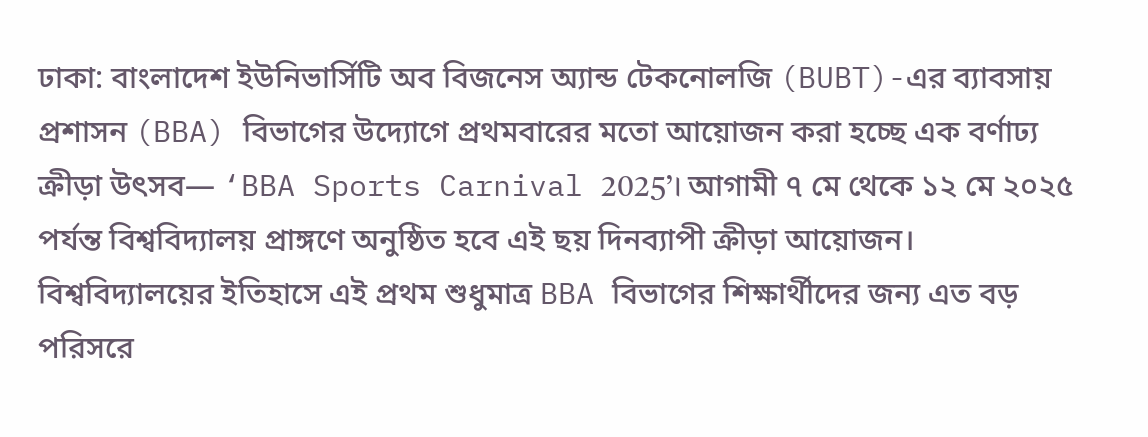ঢাকা: বাংলাদেশ ইউনিভার্সিটি অব বিজনেস অ্যান্ড টেকনোলজি (BUBT)-এর ব্যাবসায় প্রশাসন (BBA) বিভাগের উদ্যোগে প্রথমবারের মতো আয়োজন করা হচ্ছে এক বর্ণাঢ্য ক্রীড়া উৎসব— ‘BBA Sports Carnival 2025’। আগামী ৭ মে থেকে ১২ মে ২০২৫ পর্যন্ত বিশ্ববিদ্যালয় প্রাঙ্গণে অনুষ্ঠিত হবে এই ছয় দিনব্যাপী ক্রীড়া আয়োজন।
বিশ্ববিদ্যালয়ের ইতিহাসে এই প্রথম শুধুমাত্র BBA বিভাগের শিক্ষার্থীদের জন্য এত বড় পরিসরে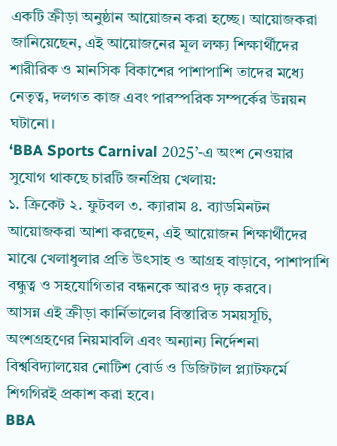একটি ক্রীড়া অনুষ্ঠান আয়োজন করা হচ্ছে। আয়োজকরা জানিয়েছেন, এই আয়োজনের মূল লক্ষ্য শিক্ষার্থীদের শারীরিক ও মানসিক বিকাশের পাশাপাশি তাদের মধ্যে নেতৃত্ব, দলগত কাজ এবং পারস্পরিক সম্পর্কের উন্নয়ন ঘটানো।
‘BBA Sports Carnival 2025’-এ অংশ নেওয়ার সুযোগ থাকছে চারটি জনপ্রিয় খেলায়:
১. ক্রিকেট ২. ফুটবল ৩. ক্যারাম ৪. ব্যাডমিনটন
আয়োজকরা আশা করছেন, এই আয়োজন শিক্ষার্থীদের মাঝে খেলাধুলার প্রতি উৎসাহ ও আগ্রহ বাড়াবে, পাশাপাশি বন্ধুত্ব ও সহযোগিতার বন্ধনকে আরও দৃঢ় করবে।
আসন্ন এই ক্রীড়া কার্নিভালের বিস্তারিত সময়সূচি, অংশগ্রহণের নিয়মাবলি এবং অন্যান্য নির্দেশনা বিশ্ববিদ্যালয়ের নোটিশ বোর্ড ও ডিজিটাল প্ল্যাটফর্মে শিগগিরই প্রকাশ করা হবে।
BBA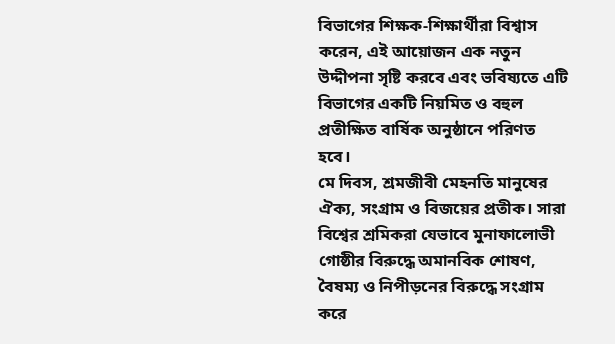বিভাগের শিক্ষক-শিক্ষার্থীরা বিশ্বাস করেন, এই আয়োজন এক নতুন উদ্দীপনা সৃষ্টি করবে এবং ভবিষ্যতে এটি বিভাগের একটি নিয়মিত ও বহুল প্রতীক্ষিত বার্ষিক অনুষ্ঠানে পরিণত হবে।
মে দিবস, শ্রমজীবী মেহনতি মানুষের ঐক্য, সংগ্রাম ও বিজয়ের প্রতীক। সারা বিশ্বের শ্রমিকরা যেভাবে মুনাফালোভী গোষ্ঠীর বিরুদ্ধে অমানবিক শোষণ, বৈষম্য ও নিপীড়নের বিরুদ্ধে সংগ্রাম করে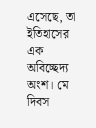এসেছে, তা ইতিহাসের এক অবিচ্ছেদ্য অংশ। মে দিবস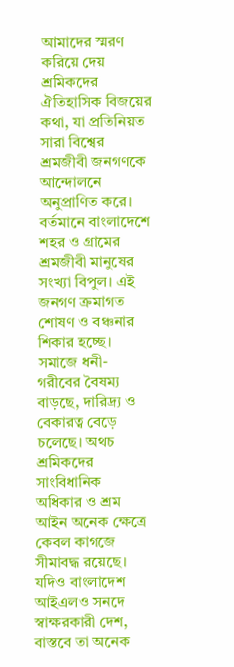আমাদের স্মরণ করিয়ে দেয় শ্রমিকদের ঐতিহাসিক বিজয়ের কথা, যা প্রতিনিয়ত সারা বিশ্বের শ্রমজীবী জনগণকে আন্দোলনে অনুপ্রাণিত করে।
বর্তমানে বাংলাদেশে শহর ও গ্রামের শ্রমজীবী মানুষের সংখ্যা বিপুল। এই জনগণ ক্রমাগত শোষণ ও বঞ্চনার শিকার হচ্ছে। সমাজে ধনী-গরীবের বৈষম্য বাড়ছে, দারিদ্র্য ও বেকারত্ব বেড়ে চলেছে। অথচ শ্রমিকদের সাংবিধানিক অধিকার ও শ্রম আইন অনেক ক্ষেত্রে কেবল কাগজে সীমাবদ্ধ রয়েছে। যদিও বাংলাদেশ আইএলও সনদে স্বাক্ষরকারী দেশ, বাস্তবে তা অনেক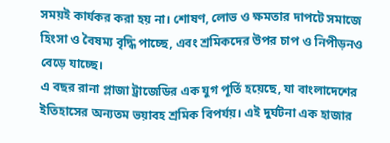সময়ই কার্যকর করা হয় না। শোষণ, লোভ ও ক্ষমতার দাপটে সমাজে হিংসা ও বৈষম্য বৃদ্ধি পাচ্ছে, এবং শ্রমিকদের উপর চাপ ও নিপীড়নও বেড়ে যাচ্ছে।
এ বছর রানা প্লাজা ট্রাজেডির এক যুগ পূর্তি হয়েছে, যা বাংলাদেশের ইতিহাসের অন্যতম ভয়াবহ শ্রমিক বিপর্যয়। এই দুর্ঘটনা এক হাজার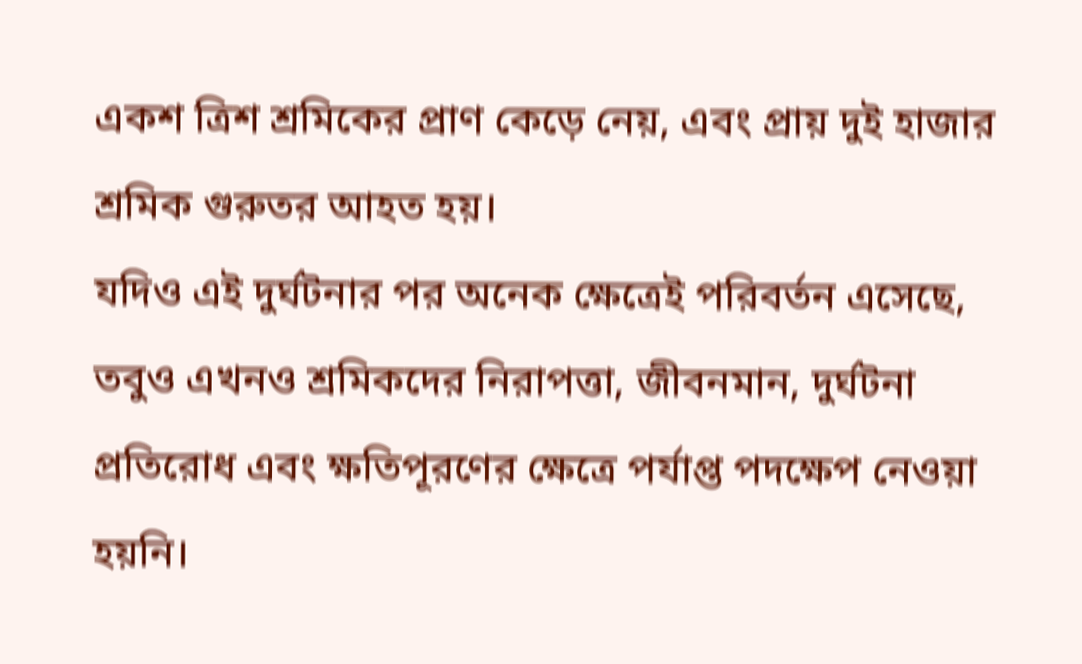একশ ত্রিশ শ্রমিকের প্রাণ কেড়ে নেয়, এবং প্রায় দুই হাজার শ্রমিক গুরুতর আহত হয়।
যদিও এই দুর্ঘটনার পর অনেক ক্ষেত্রেই পরিবর্তন এসেছে, তবুও এখনও শ্রমিকদের নিরাপত্তা, জীবনমান, দুর্ঘটনা প্রতিরোধ এবং ক্ষতিপূরণের ক্ষেত্রে পর্যাপ্ত পদক্ষেপ নেওয়া হয়নি।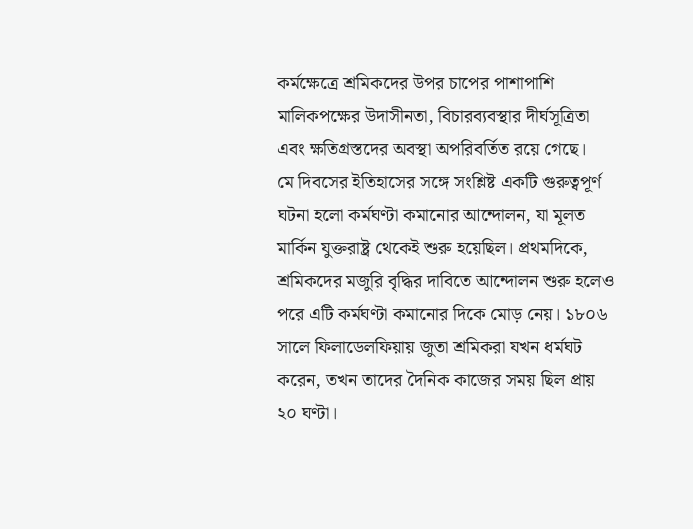কর্মক্ষেত্রে শ্রমিকদের উপর চাপের পাশাপাশি মালিকপক্ষের উদাসীনতা, বিচারব্যবস্থার দীর্ঘসূত্রিতা এবং ক্ষতিগ্রস্তদের অবস্থা অপরিবর্তিত রয়ে গেছে।
মে দিবসের ইতিহাসের সঙ্গে সংশ্লিষ্ট একটি গুরুত্বপূর্ণ ঘটনা হলো কর্মঘণ্টা কমানোর আন্দোলন, যা মূলত মার্কিন যুক্তরাষ্ট্র থেকেই শুরু হয়েছিল। প্রথমদিকে, শ্রমিকদের মজুরি বৃদ্ধির দাবিতে আন্দোলন শুরু হলেও পরে এটি কর্মঘণ্টা কমানোর দিকে মোড় নেয়। ১৮০৬ সালে ফিলাডেলফিয়ায় জুতা শ্রমিকরা যখন ধর্মঘট করেন, তখন তাদের দৈনিক কাজের সময় ছিল প্রায় ২০ ঘণ্টা।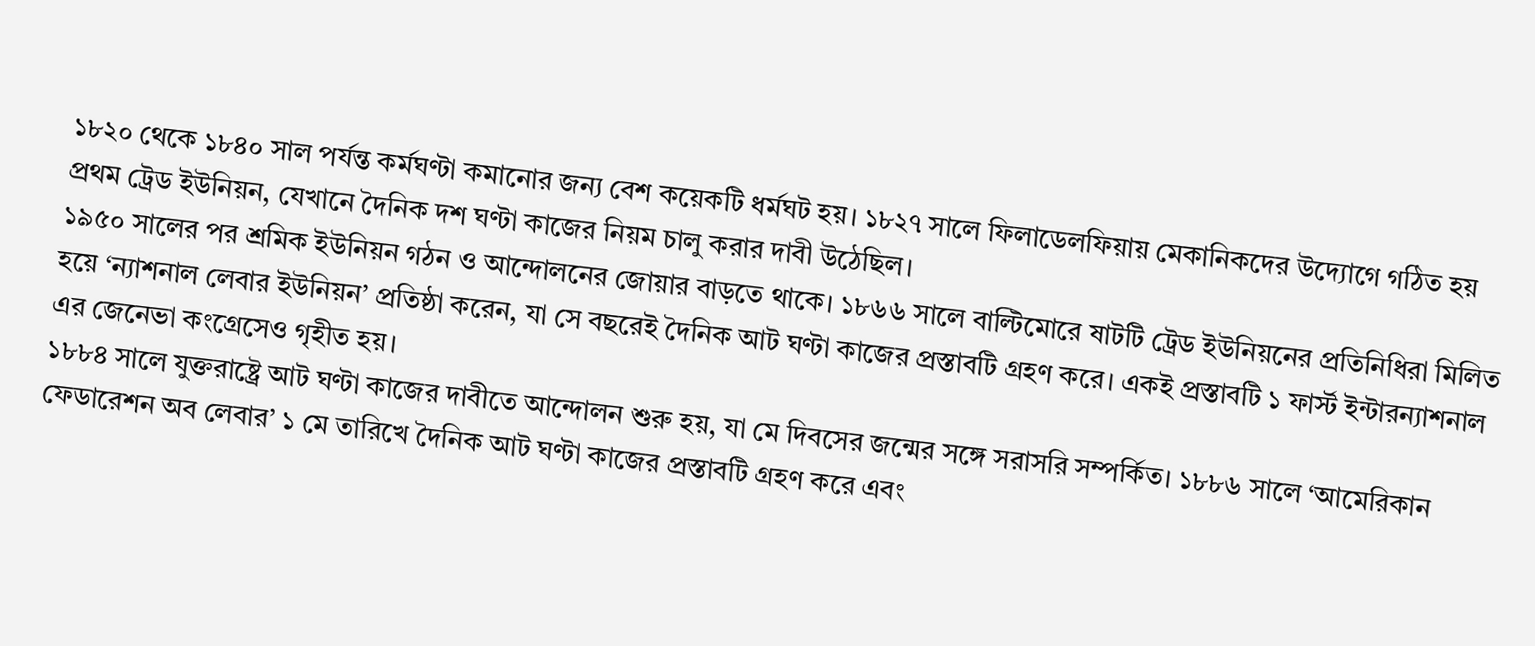১৮২০ থেকে ১৮৪০ সাল পর্যন্ত কর্মঘণ্টা কমানোর জন্য বেশ কয়েকটি ধর্মঘট হয়। ১৮২৭ সালে ফিলাডেলফিয়ায় মেকানিকদের উদ্যোগে গঠিত হয় প্রথম ট্রেড ইউনিয়ন, যেখানে দৈনিক দশ ঘণ্টা কাজের নিয়ম চালু করার দাবী উঠেছিল।
১৯৫০ সালের পর শ্রমিক ইউনিয়ন গঠন ও আন্দোলনের জোয়ার বাড়তে থাকে। ১৮৬৬ সালে বাল্টিমোরে ষাটটি ট্রেড ইউনিয়নের প্রতিনিধিরা মিলিত হয়ে ‘ন্যাশনাল লেবার ইউনিয়ন’ প্রতিষ্ঠা করেন, যা সে বছরেই দৈনিক আট ঘণ্টা কাজের প্রস্তাবটি গ্রহণ করে। একই প্রস্তাবটি ১ ফার্স্ট ইন্টারন্যাশনাল এর জেনেভা কংগ্রেসেও গৃহীত হয়।
১৮৮৪ সালে যুক্তরাষ্ট্রে আট ঘণ্টা কাজের দাবীতে আন্দোলন শুরু হয়, যা মে দিবসের জন্মের সঙ্গে সরাসরি সম্পর্কিত। ১৮৮৬ সালে ‘আমেরিকান ফেডারেশন অব লেবার’ ১ মে তারিখে দৈনিক আট ঘণ্টা কাজের প্রস্তাবটি গ্রহণ করে এবং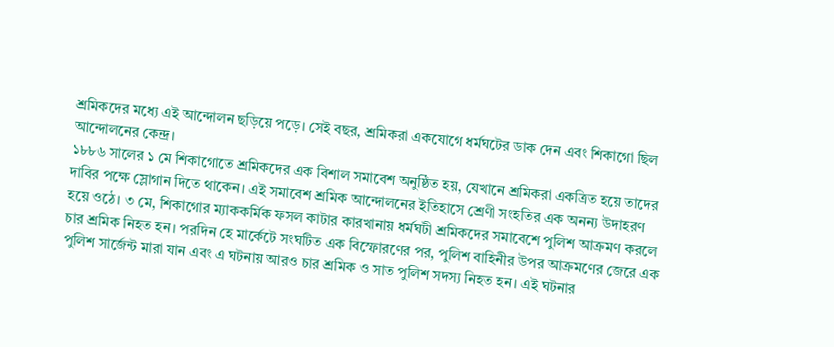শ্রমিকদের মধ্যে এই আন্দোলন ছড়িয়ে পড়ে। সেই বছর, শ্রমিকরা একযোগে ধর্মঘটের ডাক দেন এবং শিকাগো ছিল আন্দোলনের কেন্দ্র।
১৮৮৬ সালের ১ মে শিকাগোতে শ্রমিকদের এক বিশাল সমাবেশ অনুষ্ঠিত হয়, যেখানে শ্রমিকরা একত্রিত হয়ে তাদের দাবির পক্ষে স্লোগান দিতে থাকেন। এই সমাবেশ শ্রমিক আন্দোলনের ইতিহাসে শ্রেণী সংহতির এক অনন্য উদাহরণ হয়ে ওঠে। ৩ মে, শিকাগোর ম্যাককর্মিক ফসল কাটার কারখানায় ধর্মঘটী শ্রমিকদের সমাবেশে পুলিশ আক্রমণ করলে চার শ্রমিক নিহত হন। পরদিন হে মার্কেটে সংঘটিত এক বিস্ফোরণের পর, পুলিশ বাহিনীর উপর আক্রমণের জেরে এক পুলিশ সার্জেন্ট মারা যান এবং এ ঘটনায় আরও চার শ্রমিক ও সাত পুলিশ সদস্য নিহত হন। এই ঘটনার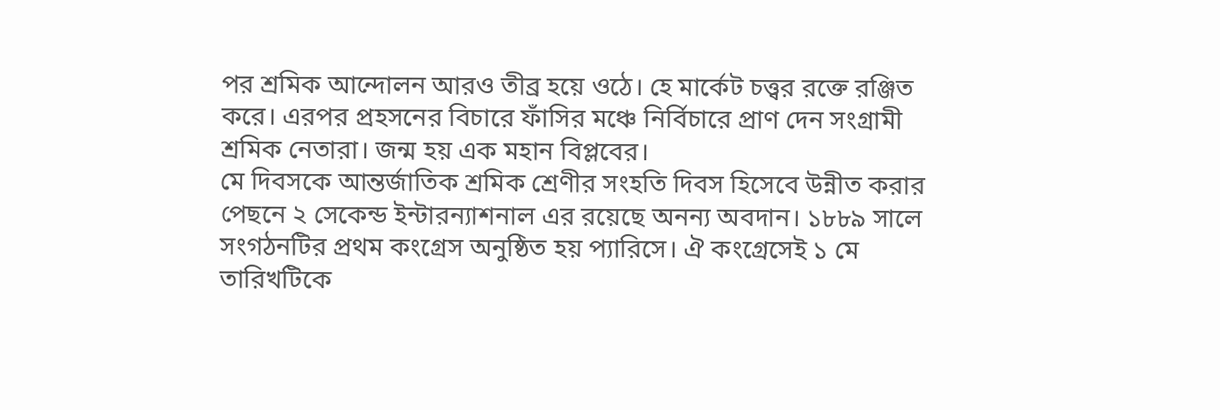পর শ্রমিক আন্দোলন আরও তীব্র হয়ে ওঠে। হে মার্কেট চত্ত্বর রক্তে রঞ্জিত করে। এরপর প্রহসনের বিচারে ফাঁসির মঞ্চে নির্বিচারে প্রাণ দেন সংগ্রামী শ্রমিক নেতারা। জন্ম হয় এক মহান বিপ্লবের।
মে দিবসকে আন্তর্জাতিক শ্রমিক শ্রেণীর সংহতি দিবস হিসেবে উন্নীত করার পেছনে ২ সেকেন্ড ইন্টারন্যাশনাল এর রয়েছে অনন্য অবদান। ১৮৮৯ সালে সংগঠনটির প্রথম কংগ্রেস অনুষ্ঠিত হয় প্যারিসে। ঐ কংগ্রেসেই ১ মে তারিখটিকে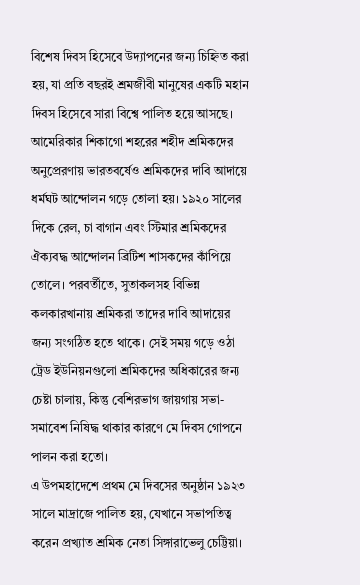বিশেষ দিবস হিসেবে উদ্যাপনের জন্য চিহ্নিত করা হয়, যা প্রতি বছরই শ্রমজীবী মানুষের একটি মহান দিবস হিসেবে সারা বিশ্বে পালিত হয়ে আসছে।
আমেরিকার শিকাগো শহরের শহীদ শ্রমিকদের অনুপ্রেরণায় ভারতবর্ষেও শ্রমিকদের দাবি আদায়ে ধর্মঘট আন্দোলন গড়ে তোলা হয়। ১৯২০ সালের দিকে রেল, চা বাগান এবং স্টিমার শ্রমিকদের ঐক্যবদ্ধ আন্দোলন ব্রিটিশ শাসকদের কাঁপিয়ে তোলে। পরবর্তীতে, সুতাকলসহ বিভিন্ন কলকারখানায় শ্রমিকরা তাদের দাবি আদায়ের জন্য সংগঠিত হতে থাকে। সেই সময় গড়ে ওঠা ট্রেড ইউনিয়নগুলো শ্রমিকদের অধিকারের জন্য চেষ্টা চালায়, কিন্তু বেশিরভাগ জায়গায় সভা-সমাবেশ নিষিদ্ধ থাকার কারণে মে দিবস গোপনে পালন করা হতো।
এ উপমহাদেশে প্রথম মে দিবসের অনুষ্ঠান ১৯২৩ সালে মাদ্রাজে পালিত হয়, যেখানে সভাপতিত্ব করেন প্রখ্যাত শ্রমিক নেতা সিঙ্গারাভেলু চেট্টিয়া।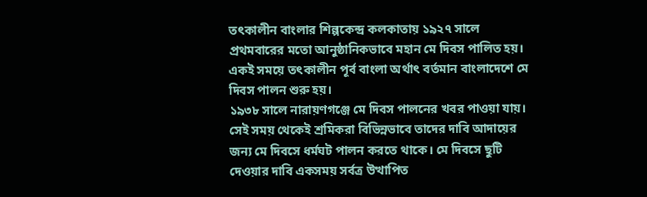তৎকালীন বাংলার শিল্পকেন্দ্র কলকাতায় ১৯২৭ সালে প্রথমবারের মতো আনুষ্ঠানিকভাবে মহান মে দিবস পালিত হয়। একই সময়ে তৎকালীন পূর্ব বাংলা অর্থাৎ বর্তমান বাংলাদেশে মে দিবস পালন শুরু হয়।
১৯৩৮ সালে নারায়ণগঞ্জে মে দিবস পালনের খবর পাওয়া যায়। সেই সময় থেকেই শ্রমিকরা বিভিন্নভাবে তাদের দাবি আদায়ের জন্য মে দিবসে ধর্মঘট পালন করতে থাকে। মে দিবসে ছুটি দেওয়ার দাবি একসময় সর্বত্র উত্থাপিত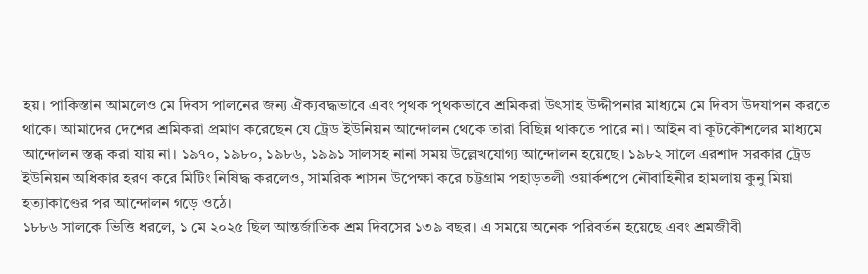হয়। পাকিস্তান আমলেও মে দিবস পালনের জন্য ঐক্যবদ্ধভাবে এবং পৃথক পৃথকভাবে শ্রমিকরা উৎসাহ উদ্দীপনার মাধ্যমে মে দিবস উদযাপন করতে থাকে। আমাদের দেশের শ্রমিকরা প্রমাণ করেছেন যে ট্রেড ইউনিয়ন আন্দোলন থেকে তারা বিছিন্ন থাকতে পারে না। আইন বা কূটকৌশলের মাধ্যমে আন্দোলন স্তব্ধ করা যায় না। ১৯৭০, ১৯৮০, ১৯৮৬, ১৯৯১ সালসহ নানা সময় উল্লেখযোগ্য আন্দোলন হয়েছে। ১৯৮২ সালে এরশাদ সরকার ট্রেড ইউনিয়ন অধিকার হরণ করে মিটিং নিষিদ্ধ করলেও, সামরিক শাসন উপেক্ষা করে চট্টগ্রাম পহাড়তলী ওয়ার্কশপে নৌবাহিনীর হামলায় কুনু মিয়া হত্যাকাণ্ডের পর আন্দোলন গড়ে ওঠে।
১৮৮৬ সালকে ভিত্তি ধরলে, ১ মে ২০২৫ ছিল আন্তর্জাতিক শ্রম দিবসের ১৩৯ বছর। এ সময়ে অনেক পরিবর্তন হয়েছে এবং শ্রমজীবী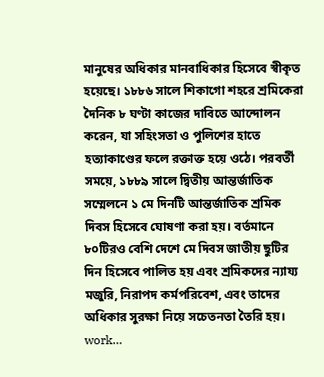মানুষের অধিকার মানবাধিকার হিসেবে স্বীকৃত হয়েছে। ১৮৮৬ সালে শিকাগো শহরে শ্রমিকেরা দৈনিক ৮ ঘণ্টা কাজের দাবিতে আন্দোলন করেন, যা সহিংসতা ও পুলিশের হাতে হত্যাকাণ্ডের ফলে রক্তাক্ত হয়ে ওঠে। পরবর্তী সময়ে, ১৮৮৯ সালে দ্বিতীয় আন্তর্জাতিক সম্মেলনে ১ মে দিনটি আন্তর্জাতিক শ্রমিক দিবস হিসেবে ঘোষণা করা হয়। বর্তমানে ৮০টিরও বেশি দেশে মে দিবস জাতীয় ছুটির দিন হিসেবে পালিত হয় এবং শ্রমিকদের ন্যায্য মজুরি, নিরাপদ কর্মপরিবেশ, এবং তাদের অধিকার সুরক্ষা নিয়ে সচেতনতা তৈরি হয়।
work…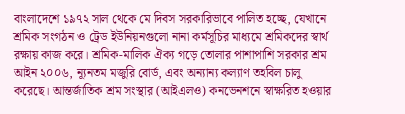বাংলাদেশে ১৯৭২ সাল থেকে মে দিবস সরকারিভাবে পালিত হচ্ছে, যেখানে শ্রমিক সংগঠন ও ট্রেড ইউনিয়নগুলো নানা কর্মসূচির মাধ্যমে শ্রমিকদের স্বার্থ রক্ষায় কাজ করে। শ্রমিক-মালিক ঐক্য গড়ে তোলার পাশাপাশি সরকার শ্রম আইন ২০০৬, ন্যূনতম মজুরি বোর্ড, এবং অন্যান্য কল্যাণ তহবিল চালু করেছে। আন্তর্জাতিক শ্রম সংস্থার (আইএলও) কনভেনশনে স্বাক্ষরিত হওয়ার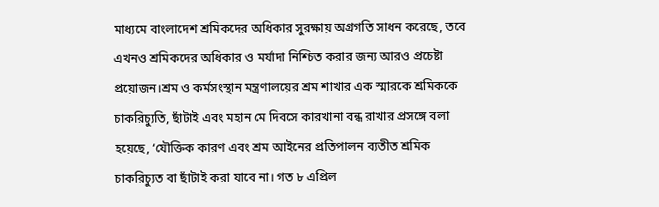মাধ্যমে বাংলাদেশ শ্রমিকদের অধিকার সুরক্ষায় অগ্রগতি সাধন করেছে, তবে এখনও শ্রমিকদের অধিকার ও মর্যাদা নিশ্চিত করার জন্য আরও প্রচেষ্টা প্রয়োজন।শ্রম ও কর্মসংস্থান মন্ত্রণালয়ের শ্রম শাখার এক স্মারকে শ্রমিককে চাকরিচ্যুতি, ছাঁটাই এবং মহান মে দিবসে কারখানা বন্ধ রাখার প্রসঙ্গে বলা হয়েছে, ‘যৌক্তিক কারণ এবং শ্রম আইনের প্রতিপালন ব্যতীত শ্রমিক চাকরিচ্যুত বা ছাঁটাই করা যাবে না। গত ৮ এপ্রিল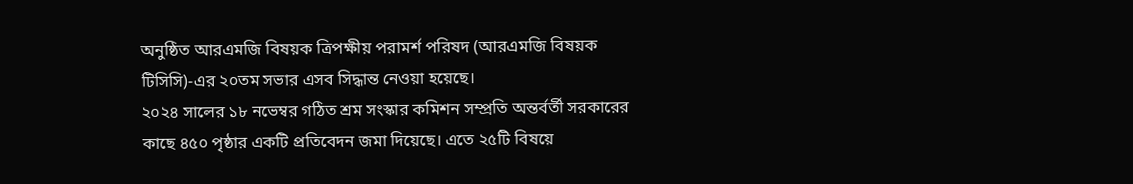অনুষ্ঠিত আরএমজি বিষয়ক ত্রিপক্ষীয় পরামর্শ পরিষদ (আরএমজি বিষয়ক টিসিসি)-এর ২০তম সভার এসব সিদ্ধান্ত নেওয়া হয়েছে।
২০২৪ সালের ১৮ নভেম্বর গঠিত শ্রম সংস্কার কমিশন সম্প্রতি অন্তর্বর্তী সরকারের কাছে ৪৫০ পৃষ্ঠার একটি প্রতিবেদন জমা দিয়েছে। এতে ২৫টি বিষয়ে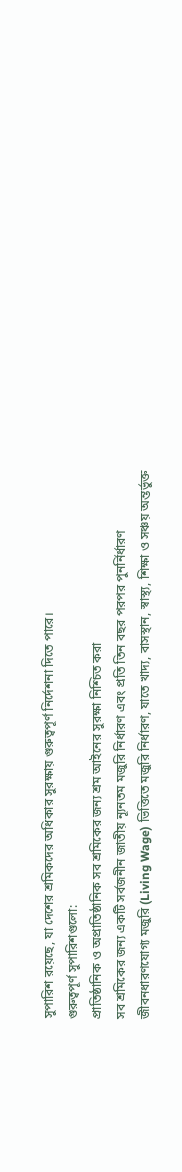সুপারিশ রয়েছে, যা দেশের শ্রমিকদের অধিকার সুরক্ষায় গুরুত্বপূর্ণ নির্দেশনা দিতে পারে।
গুরুত্বপূর্ণ সুপারিশগুলো:
প্রাতিষ্ঠানিক ও অপ্রাতিষ্ঠানিক সব শ্রমিকের জন্য শ্রম আইনের সুরক্ষা নিশ্চিত করা
সব শ্রমিকের জন্য একটি সর্বজনীন জাতীয় ন্যূনতম মজুরি নির্ধারণ এবং প্রতি তিন বছর পরপর পুনর্নির্ধারণ
জীবনধারণযোগ্য মজুরি (Living Wage) ভিত্তিতে মজুরি নির্ধারণ, যাতে খাদ্য, বাসস্থান, স্বাস্থ্য, শিক্ষা ও সঞ্চয় অন্তর্ভুক্ত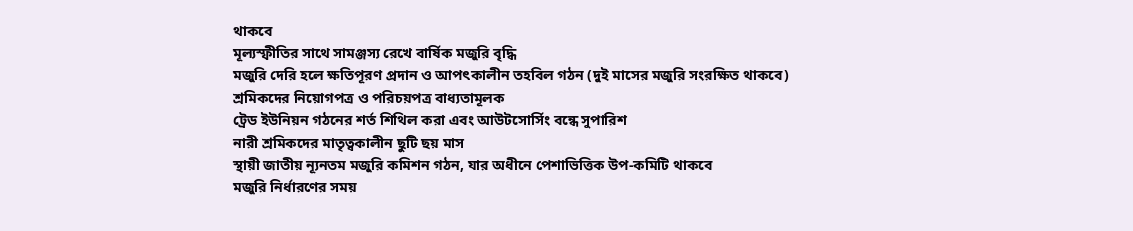থাকবে
মূল্যস্ফীতির সাথে সামঞ্জস্য রেখে বার্ষিক মজুরি বৃদ্ধি
মজুরি দেরি হলে ক্ষতিপূরণ প্রদান ও আপৎকালীন তহবিল গঠন (দুই মাসের মজুরি সংরক্ষিত থাকবে)
শ্রমিকদের নিয়োগপত্র ও পরিচয়পত্র বাধ্যতামূলক
ট্রেড ইউনিয়ন গঠনের শর্ত শিথিল করা এবং আউটসোর্সিং বন্ধে সুপারিশ
নারী শ্রমিকদের মাতৃত্বকালীন ছুটি ছয় মাস
স্থায়ী জাতীয় ন্যূনতম মজুরি কমিশন গঠন, যার অধীনে পেশাভিত্তিক উপ-কমিটি থাকবে
মজুরি নির্ধারণের সময়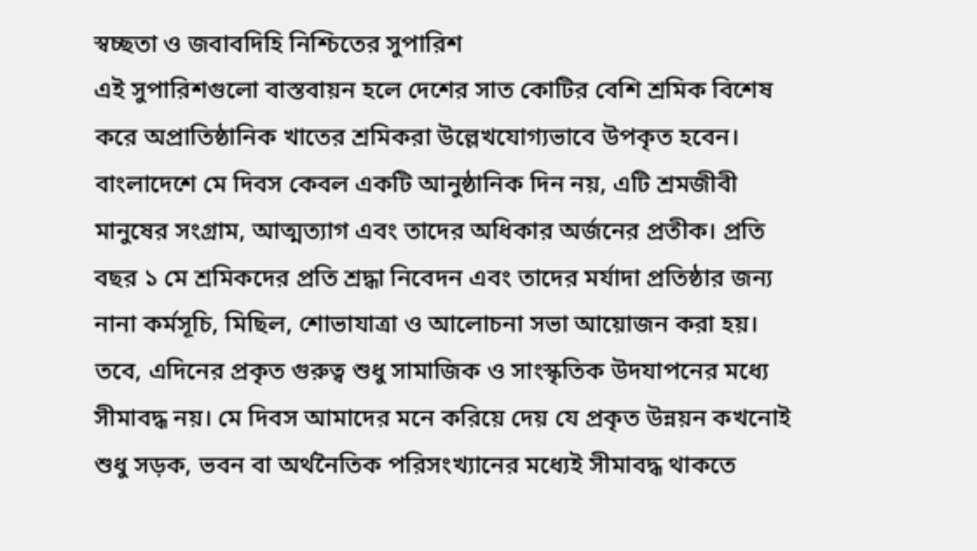স্বচ্ছতা ও জবাবদিহি নিশ্চিতের সুপারিশ
এই সুপারিশগুলো বাস্তবায়ন হলে দেশের সাত কোটির বেশি শ্রমিক বিশেষ করে অপ্রাতিষ্ঠানিক খাতের শ্রমিকরা উল্লেখযোগ্যভাবে উপকৃত হবেন।
বাংলাদেশে মে দিবস কেবল একটি আনুষ্ঠানিক দিন নয়, এটি শ্রমজীবী মানুষের সংগ্রাম, আত্মত্যাগ এবং তাদের অধিকার অর্জনের প্রতীক। প্রতি বছর ১ মে শ্রমিকদের প্রতি শ্রদ্ধা নিবেদন এবং তাদের মর্যাদা প্রতিষ্ঠার জন্য নানা কর্মসূচি, মিছিল, শোভাযাত্রা ও আলোচনা সভা আয়োজন করা হয়। তবে, এদিনের প্রকৃত গুরুত্ব শুধু সামাজিক ও সাংস্কৃতিক উদযাপনের মধ্যে সীমাবদ্ধ নয়। মে দিবস আমাদের মনে করিয়ে দেয় যে প্রকৃত উন্নয়ন কখনোই শুধু সড়ক, ভবন বা অর্থনৈতিক পরিসংখ্যানের মধ্যেই সীমাবদ্ধ থাকতে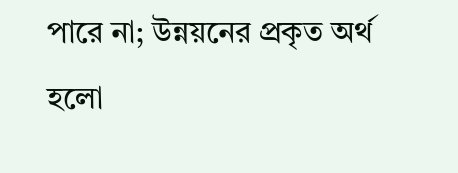পারে না; উন্নয়নের প্রকৃত অর্থ হলো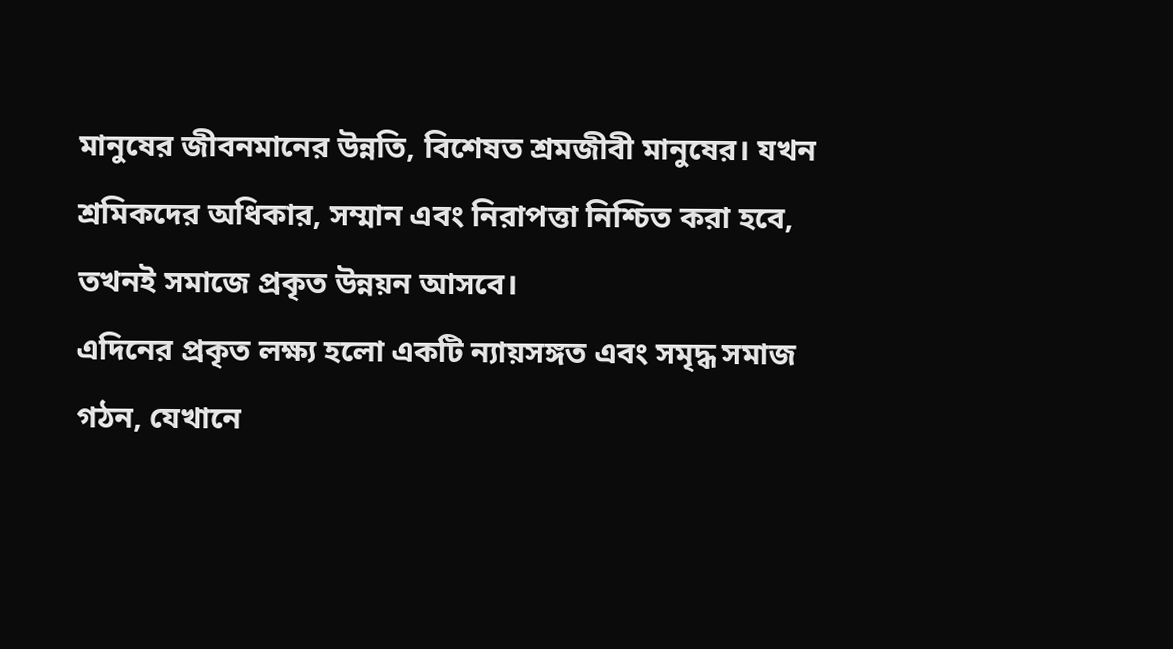মানুষের জীবনমানের উন্নতি, বিশেষত শ্রমজীবী মানুষের। যখন শ্রমিকদের অধিকার, সম্মান এবং নিরাপত্তা নিশ্চিত করা হবে, তখনই সমাজে প্রকৃত উন্নয়ন আসবে।
এদিনের প্রকৃত লক্ষ্য হলো একটি ন্যায়সঙ্গত এবং সমৃদ্ধ সমাজ গঠন, যেখানে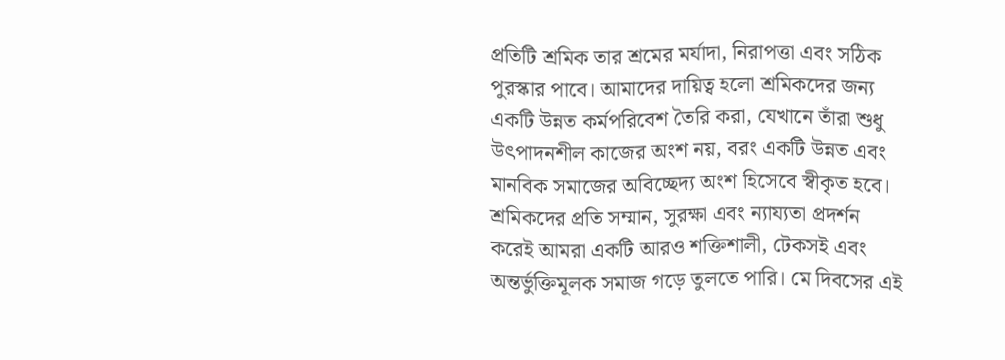প্রতিটি শ্রমিক তার শ্রমের মর্যাদা, নিরাপত্তা এবং সঠিক পুরস্কার পাবে। আমাদের দায়িত্ব হলো শ্রমিকদের জন্য একটি উন্নত কর্মপরিবেশ তৈরি করা, যেখানে তাঁরা শুধু উৎপাদনশীল কাজের অংশ নয়, বরং একটি উন্নত এবং মানবিক সমাজের অবিচ্ছেদ্য অংশ হিসেবে স্বীকৃত হবে। শ্রমিকদের প্রতি সম্মান, সুরক্ষা এবং ন্যায্যতা প্রদর্শন করেই আমরা একটি আরও শক্তিশালী, টেকসই এবং অন্তর্ভুক্তিমূলক সমাজ গড়ে তুলতে পারি। মে দিবসের এই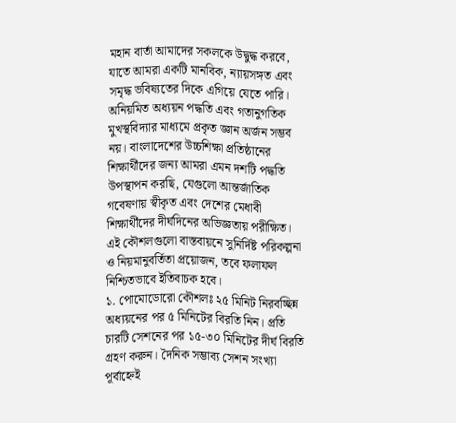মহান বার্তা আমাদের সকলকে উদ্বুদ্ধ করবে, যাতে আমরা একটি মানবিক, ন্যায়সঙ্গত এবং সমৃদ্ধ ভবিষ্যতের দিকে এগিয়ে যেতে পারি।
অনিয়মিত অধ্যয়ন পদ্ধতি এবং গতানুগতিক মুখস্থবিদ্যার মাধ্যমে প্রকৃত জ্ঞান অর্জন সম্ভব নয়। বাংলাদেশের উচ্চশিক্ষা প্রতিষ্ঠানের শিক্ষার্থীদের জন্য আমরা এমন দশটি পদ্ধতি উপস্থাপন করছি, যেগুলো আন্তর্জাতিক গবেষণায় স্বীকৃত এবং দেশের মেধাবী শিক্ষার্থীদের দীর্ঘদিনের অভিজ্ঞতায় পরীক্ষিত। এই কৌশলগুলো বাস্তবায়নে সুনির্দিষ্ট পরিকল্পনা ও নিয়মানুবর্তিতা প্রয়োজন, তবে ফলাফল নিশ্চিতভাবে ইতিবাচক হবে।
১. পোমোডোরো কৌশলঃ ২৫ মিনিট নিরবচ্ছিন্ন অধ্যয়নের পর ৫ মিনিটের বিরতি নিন। প্রতি চারটি সেশনের পর ১৫-৩০ মিনিটের দীর্ঘ বিরতি গ্রহণ করুন। দৈনিক সম্ভাব্য সেশন সংখ্যা পূর্বাহ্নেই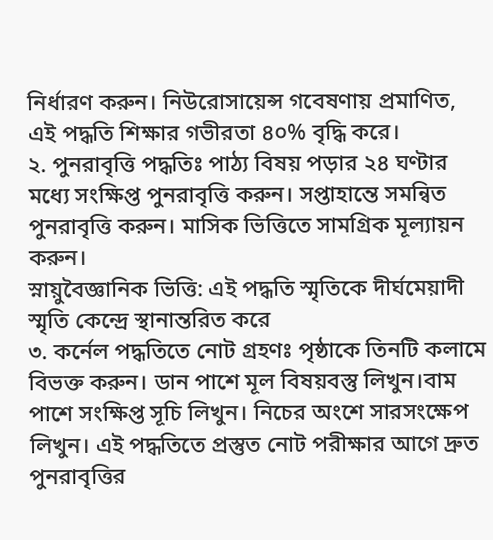নির্ধারণ করুন। নিউরোসায়েন্স গবেষণায় প্রমাণিত, এই পদ্ধতি শিক্ষার গভীরতা ৪০% বৃদ্ধি করে।
২. পুনরাবৃত্তি পদ্ধতিঃ পাঠ্য বিষয় পড়ার ২৪ ঘণ্টার মধ্যে সংক্ষিপ্ত পুনরাবৃত্তি করুন। সপ্তাহান্তে সমন্বিত পুনরাবৃত্তি করুন। মাসিক ভিত্তিতে সামগ্রিক মূল্যায়ন করুন।
স্নায়ুবৈজ্ঞানিক ভিত্তি: এই পদ্ধতি স্মৃতিকে দীর্ঘমেয়াদী স্মৃতি কেন্দ্রে স্থানান্তরিত করে
৩. কর্নেল পদ্ধতিতে নোট গ্রহণঃ পৃষ্ঠাকে তিনটি কলামে বিভক্ত করুন। ডান পাশে মূল বিষয়বস্তু লিখুন।বাম পাশে সংক্ষিপ্ত সূচি লিখুন। নিচের অংশে সারসংক্ষেপ লিখুন। এই পদ্ধতিতে প্রস্তুত নোট পরীক্ষার আগে দ্রুত পুনরাবৃত্তির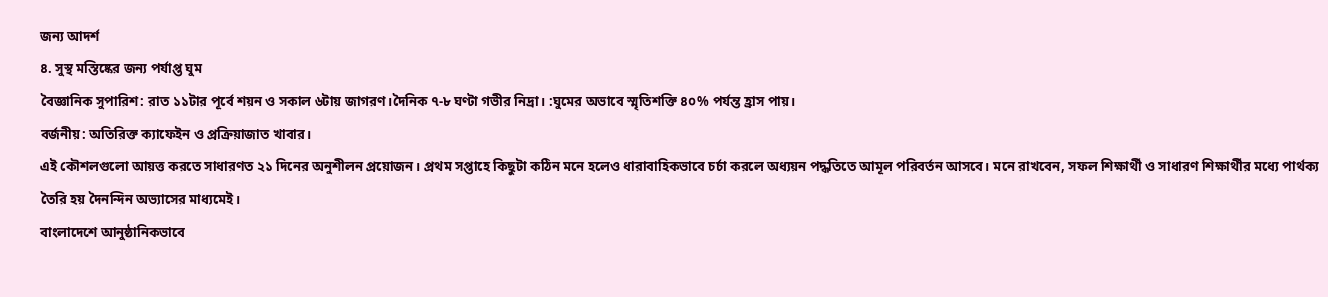জন্য আদর্শ
৪. সুস্থ মস্তিষ্কের জন্য পর্যাপ্ত ঘুম
বৈজ্ঞানিক সুপারিশ: রাত ১১টার পূর্বে শয়ন ও সকাল ৬টায় জাগরণ।দৈনিক ৭-৮ ঘণ্টা গভীর নিদ্রা। :ঘুমের অভাবে স্মৃতিশক্তি ৪০% পর্যন্ত হ্রাস পায়।
বর্জনীয়: অতিরিক্ত ক্যাফেইন ও প্রক্রিয়াজাত খাবার।
এই কৌশলগুলো আয়ত্ত করতে সাধারণত ২১ দিনের অনুশীলন প্রয়োজন। প্রথম সপ্তাহে কিছুটা কঠিন মনে হলেও ধারাবাহিকভাবে চর্চা করলে অধ্যয়ন পদ্ধতিতে আমূল পরিবর্তন আসবে। মনে রাখবেন, সফল শিক্ষার্থী ও সাধারণ শিক্ষার্থীর মধ্যে পার্থক্য তৈরি হয় দৈনন্দিন অভ্যাসের মাধ্যমেই।
বাংলাদেশে আনুষ্ঠানিকভাবে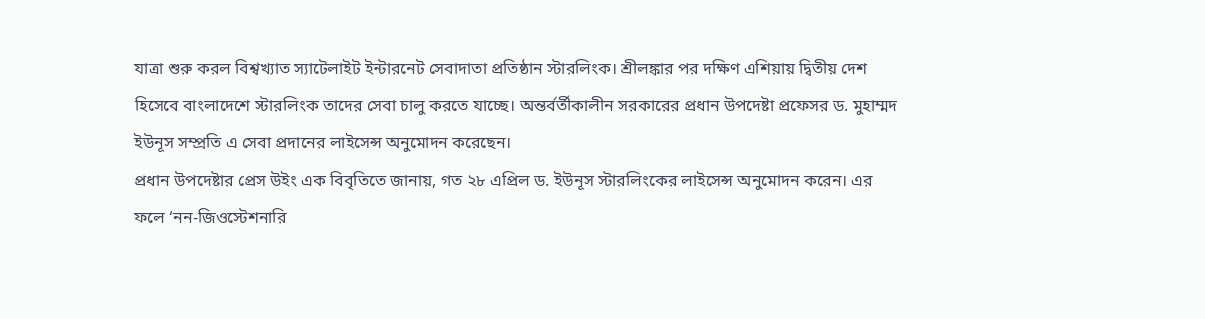যাত্রা শুরু করল বিশ্বখ্যাত স্যাটেলাইট ইন্টারনেট সেবাদাতা প্রতিষ্ঠান স্টারলিংক। শ্রীলঙ্কার পর দক্ষিণ এশিয়ায় দ্বিতীয় দেশ হিসেবে বাংলাদেশে স্টারলিংক তাদের সেবা চালু করতে যাচ্ছে। অন্তর্বর্তীকালীন সরকারের প্রধান উপদেষ্টা প্রফেসর ড. মুহাম্মদ ইউনূস সম্প্রতি এ সেবা প্রদানের লাইসেন্স অনুমোদন করেছেন।
প্রধান উপদেষ্টার প্রেস উইং এক বিবৃতিতে জানায়, গত ২৮ এপ্রিল ড. ইউনূস স্টারলিংকের লাইসেন্স অনুমোদন করেন। এর ফলে ‘নন-জিওস্টেশনারি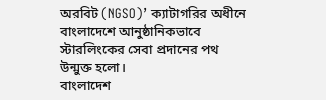অরবিট (NGSO)’ ক্যাটাগরির অধীনে বাংলাদেশে আনুষ্ঠানিকভাবে স্টারলিংকের সেবা প্রদানের পথ উন্মুক্ত হলো।
বাংলাদেশ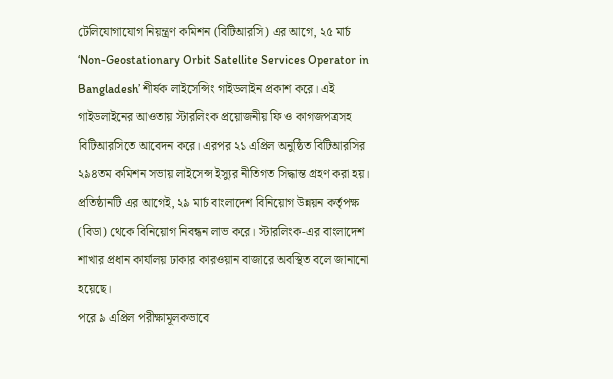টেলিযোগাযোগ নিয়ন্ত্রণ কমিশন (বিটিআরসি) এর আগে, ২৫ মার্চ ‘Non-Geostationary Orbit Satellite Services Operator in Bangladesh’ শীর্ষক লাইসেন্সিং গাইডলাইন প্রকাশ করে। এই গাইডলাইনের আওতায় স্টারলিংক প্রয়োজনীয় ফি ও কাগজপত্রসহ বিটিআরসিতে আবেদন করে। এরপর ২১ এপ্রিল অনুষ্ঠিত বিটিআরসির ২৯৪তম কমিশন সভায় লাইসেন্স ইস্যুর নীতিগত সিদ্ধান্ত গ্রহণ করা হয়।
প্রতিষ্ঠানটি এর আগেই, ২৯ মার্চ বাংলাদেশ বিনিয়োগ উন্নয়ন কর্তৃপক্ষ (বিডা) থেকে বিনিয়োগ নিবন্ধন লাভ করে। স্টারলিংক-এর বাংলাদেশ শাখার প্রধান কার্যালয় ঢাকার কারওয়ান বাজারে অবস্থিত বলে জানানো হয়েছে।
পরে ৯ এপ্রিল পরীক্ষামূলকভাবে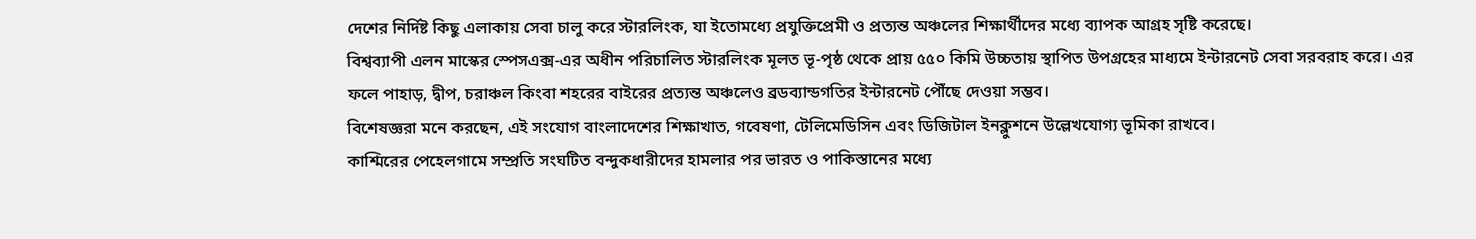দেশের নির্দিষ্ট কিছু এলাকায় সেবা চালু করে স্টারলিংক, যা ইতোমধ্যে প্রযুক্তিপ্রেমী ও প্রত্যন্ত অঞ্চলের শিক্ষার্থীদের মধ্যে ব্যাপক আগ্রহ সৃষ্টি করেছে।
বিশ্বব্যাপী এলন মাস্কের স্পেসএক্স-এর অধীন পরিচালিত স্টারলিংক মূলত ভূ-পৃষ্ঠ থেকে প্রায় ৫৫০ কিমি উচ্চতায় স্থাপিত উপগ্রহের মাধ্যমে ইন্টারনেট সেবা সরবরাহ করে। এর ফলে পাহাড়, দ্বীপ, চরাঞ্চল কিংবা শহরের বাইরের প্রত্যন্ত অঞ্চলেও ব্রডব্যান্ডগতির ইন্টারনেট পৌঁছে দেওয়া সম্ভব।
বিশেষজ্ঞরা মনে করছেন, এই সংযোগ বাংলাদেশের শিক্ষাখাত, গবেষণা, টেলিমেডিসিন এবং ডিজিটাল ইনক্লুশনে উল্লেখযোগ্য ভূমিকা রাখবে।
কাশ্মিরের পেহেলগামে সম্প্রতি সংঘটিত বন্দুকধারীদের হামলার পর ভারত ও পাকিস্তানের মধ্যে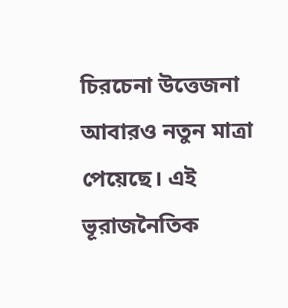চিরচেনা উত্তেজনা আবারও নতুন মাত্রা পেয়েছে। এই ভূরাজনৈতিক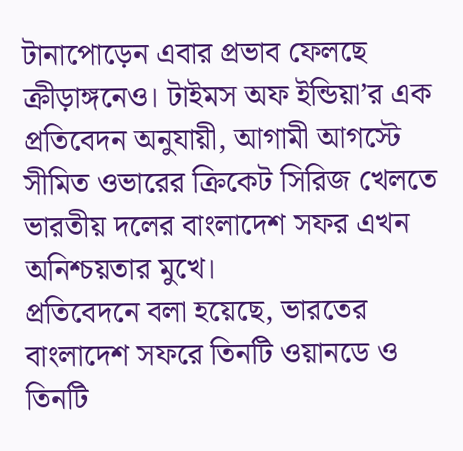টানাপোড়েন এবার প্রভাব ফেলছে ক্রীড়াঙ্গনেও। টাইমস অফ ইন্ডিয়া’র এক প্রতিবেদন অনুযায়ী, আগামী আগস্টে সীমিত ওভারের ক্রিকেট সিরিজ খেলতে ভারতীয় দলের বাংলাদেশ সফর এখন অনিশ্চয়তার মুখে।
প্রতিবেদনে বলা হয়েছে, ভারতের বাংলাদেশ সফরে তিনটি ওয়ানডে ও তিনটি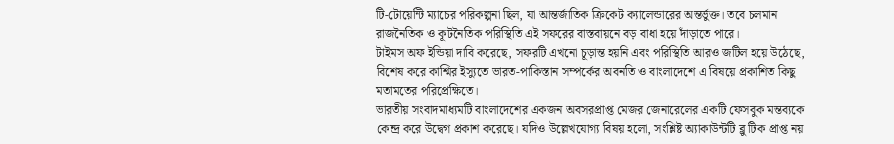টি-টোয়েন্টি ম্যাচের পরিকল্পনা ছিল, যা আন্তর্জাতিক ক্রিকেট ক্যালেন্ডারের অন্তর্ভুক্ত। তবে চলমান রাজনৈতিক ও কূটনৈতিক পরিস্থিতি এই সফরের বাস্তবায়নে বড় বাধা হয়ে দাঁড়াতে পারে।
টাইমস অফ ইন্ডিয়া দাবি করেছে, সফরটি এখনো চূড়ান্ত হয়নি এবং পরিস্থিতি আরও জটিল হয়ে উঠেছে, বিশেষ করে কাশ্মির ইস্যুতে ভারত-পাকিস্তান সম্পর্কের অবনতি ও বাংলাদেশে এ বিষয়ে প্রকাশিত কিছু মতামতের পরিপ্রেক্ষিতে।
ভারতীয় সংবাদমাধ্যমটি বাংলাদেশের একজন অবসরপ্রাপ্ত মেজর জেনারেলের একটি ফেসবুক মন্তব্যকে কেন্দ্র করে উদ্বেগ প্রকাশ করেছে। যদিও উল্লেখযোগ্য বিষয় হলো, সংশ্লিষ্ট অ্যাকাউন্টটি ব্লু টিক প্রাপ্ত নয়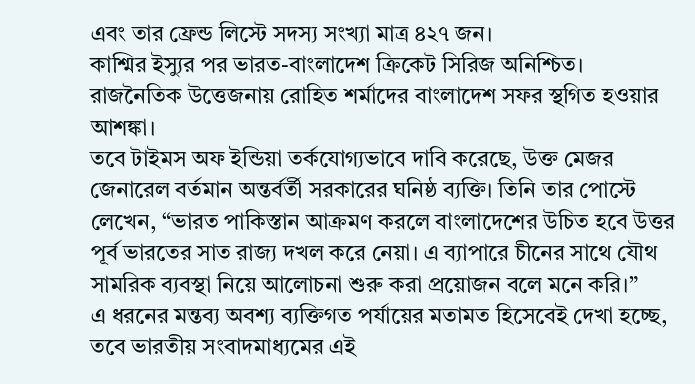এবং তার ফ্রেন্ড লিস্টে সদস্য সংখ্যা মাত্র ৪২৭ জন।
কাশ্মির ইস্যুর পর ভারত-বাংলাদেশ ক্রিকেট সিরিজ অনিশ্চিত। রাজনৈতিক উত্তেজনায় রোহিত শর্মাদের বাংলাদেশ সফর স্থগিত হওয়ার আশঙ্কা।
তবে টাইমস অফ ইন্ডিয়া তর্কযোগ্যভাবে দাবি করেছে, উক্ত মেজর জেনারেল বর্তমান অন্তর্বর্তী সরকারের ঘনিষ্ঠ ব্যক্তি। তিনি তার পোস্টে লেখেন, “ভারত পাকিস্তান আক্রমণ করলে বাংলাদেশের উচিত হবে উত্তর পূর্ব ভারতের সাত রাজ্য দখল করে নেয়া। এ ব্যাপারে চীনের সাথে যৌথ সামরিক ব্যবস্থা নিয়ে আলোচনা শুরু করা প্রয়োজন বলে মনে করি।”
এ ধরনের মন্তব্য অবশ্য ব্যক্তিগত পর্যায়ের মতামত হিসেবেই দেখা হচ্ছে, তবে ভারতীয় সংবাদমাধ্যমের এই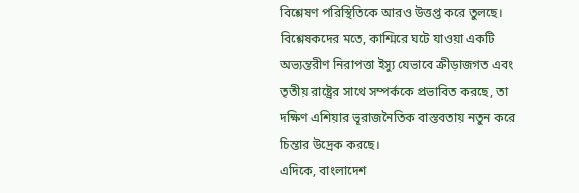বিশ্লেষণ পরিস্থিতিকে আরও উত্তপ্ত করে তুলছে।
বিশ্লেষকদের মতে, কাশ্মিরে ঘটে যাওয়া একটি অভ্যন্তরীণ নিরাপত্তা ইস্যু যেভাবে ক্রীড়াজগত এবং তৃতীয় রাষ্ট্রের সাথে সম্পর্ককে প্রভাবিত করছে, তা দক্ষিণ এশিয়ার ভূরাজনৈতিক বাস্তবতায় নতুন করে চিন্তার উদ্রেক করছে।
এদিকে, বাংলাদেশ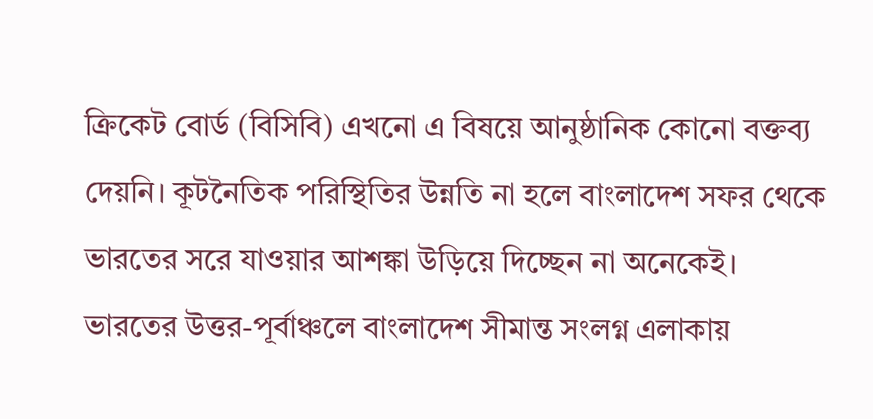ক্রিকেট বোর্ড (বিসিবি) এখনো এ বিষয়ে আনুষ্ঠানিক কোনো বক্তব্য দেয়নি। কূটনৈতিক পরিস্থিতির উন্নতি না হলে বাংলাদেশ সফর থেকে ভারতের সরে যাওয়ার আশঙ্কা উড়িয়ে দিচ্ছেন না অনেকেই।
ভারতের উত্তর-পূর্বাঞ্চলে বাংলাদেশ সীমান্ত সংলগ্ন এলাকায়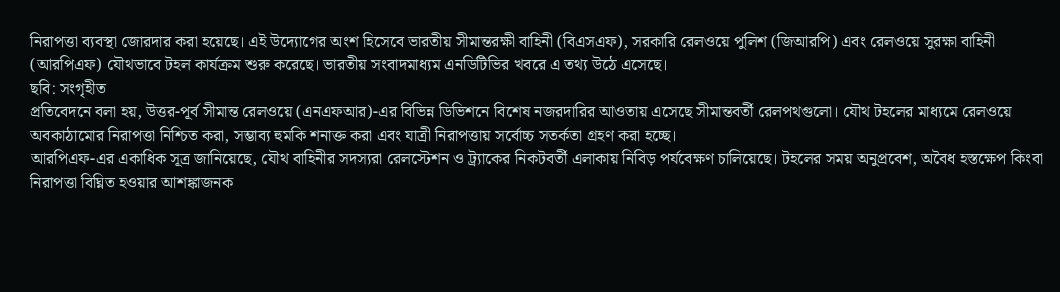নিরাপত্তা ব্যবস্থা জোরদার করা হয়েছে। এই উদ্যোগের অংশ হিসেবে ভারতীয় সীমান্তরক্ষী বাহিনী (বিএসএফ), সরকারি রেলওয়ে পুলিশ (জিআরপি) এবং রেলওয়ে সুরক্ষা বাহিনী (আরপিএফ) যৌথভাবে টহল কার্যক্রম শুরু করেছে। ভারতীয় সংবাদমাধ্যম এনডিটিভির খবরে এ তথ্য উঠে এসেছে।
ছবি: সংগৃহীত
প্রতিবেদনে বলা হয়, উত্তর-পূর্ব সীমান্ত রেলওয়ে (এনএফআর)-এর বিভিন্ন ডিভিশনে বিশেষ নজরদারির আওতায় এসেছে সীমান্তবর্তী রেলপথগুলো। যৌথ টহলের মাধ্যমে রেলওয়ে অবকাঠামোর নিরাপত্তা নিশ্চিত করা, সম্ভাব্য হুমকি শনাক্ত করা এবং যাত্রী নিরাপত্তায় সর্বোচ্চ সতর্কতা গ্রহণ করা হচ্ছে।
আরপিএফ-এর একাধিক সূত্র জানিয়েছে, যৌথ বাহিনীর সদস্যরা রেলস্টেশন ও ট্র্যাকের নিকটবর্তী এলাকায় নিবিড় পর্যবেক্ষণ চালিয়েছে। টহলের সময় অনুপ্রবেশ, অবৈধ হস্তক্ষেপ কিংবা নিরাপত্তা বিঘ্নিত হওয়ার আশঙ্কাজনক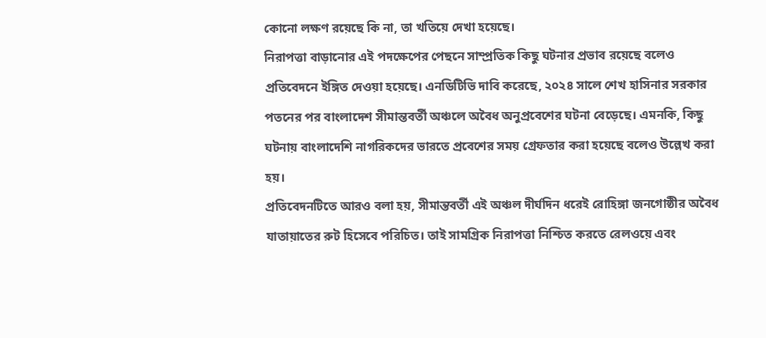কোনো লক্ষণ রয়েছে কি না, তা খতিয়ে দেখা হয়েছে।
নিরাপত্তা বাড়ানোর এই পদক্ষেপের পেছনে সাম্প্রতিক কিছু ঘটনার প্রভাব রয়েছে বলেও প্রতিবেদনে ইঙ্গিত দেওয়া হয়েছে। এনডিটিভি দাবি করেছে, ২০২৪ সালে শেখ হাসিনার সরকার পতনের পর বাংলাদেশ সীমান্তবর্তী অঞ্চলে অবৈধ অনুপ্রবেশের ঘটনা বেড়েছে। এমনকি, কিছু ঘটনায় বাংলাদেশি নাগরিকদের ভারতে প্রবেশের সময় গ্রেফতার করা হয়েছে বলেও উল্লেখ করা হয়।
প্রতিবেদনটিতে আরও বলা হয়, সীমান্তবর্তী এই অঞ্চল দীর্ঘদিন ধরেই রোহিঙ্গা জনগোষ্ঠীর অবৈধ যাতায়াতের রুট হিসেবে পরিচিত। তাই সামগ্রিক নিরাপত্তা নিশ্চিত করতে রেলওয়ে এবং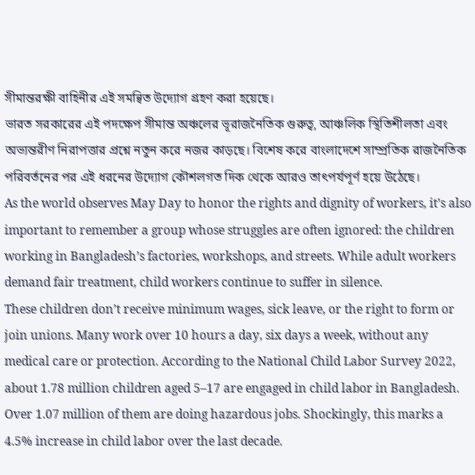সীমান্তরক্ষী বাহিনীর এই সমন্বিত উদ্যোগ গ্রহণ করা হয়েছে।
ভারত সরকারের এই পদক্ষেপ সীমান্ত অঞ্চলের ভূরাজনৈতিক গুরুত্ব, আঞ্চলিক স্থিতিশীলতা এবং অভ্যন্তরীণ নিরাপত্তার প্রশ্নে নতুন করে নজর কাড়ছে। বিশেষ করে বাংলাদেশে সাম্প্রতিক রাজনৈতিক পরিবর্তনের পর এই ধরনের উদ্যোগ কৌশলগত দিক থেকে আরও তাৎপর্যপূর্ণ হয়ে উঠেছে।
As the world observes May Day to honor the rights and dignity of workers, it’s also important to remember a group whose struggles are often ignored: the children working in Bangladesh’s factories, workshops, and streets. While adult workers demand fair treatment, child workers continue to suffer in silence.
These children don’t receive minimum wages, sick leave, or the right to form or join unions. Many work over 10 hours a day, six days a week, without any medical care or protection. According to the National Child Labor Survey 2022, about 1.78 million children aged 5–17 are engaged in child labor in Bangladesh. Over 1.07 million of them are doing hazardous jobs. Shockingly, this marks a 4.5% increase in child labor over the last decade.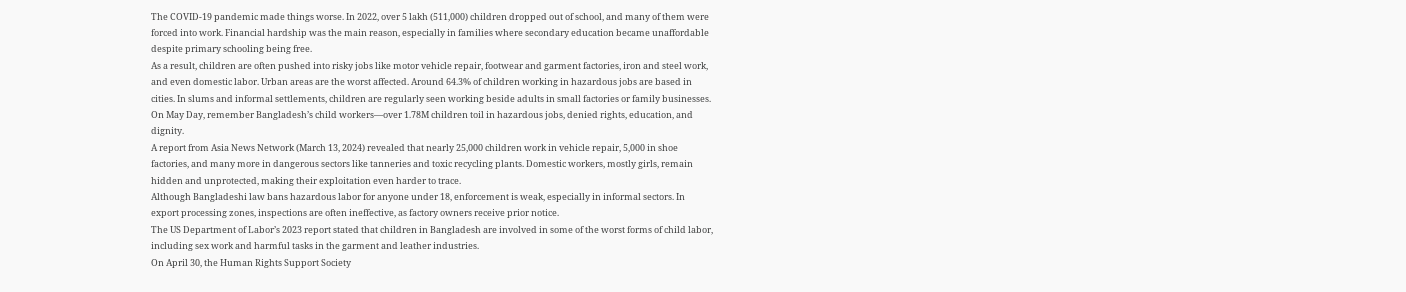The COVID-19 pandemic made things worse. In 2022, over 5 lakh (511,000) children dropped out of school, and many of them were forced into work. Financial hardship was the main reason, especially in families where secondary education became unaffordable despite primary schooling being free.
As a result, children are often pushed into risky jobs like motor vehicle repair, footwear and garment factories, iron and steel work, and even domestic labor. Urban areas are the worst affected. Around 64.3% of children working in hazardous jobs are based in cities. In slums and informal settlements, children are regularly seen working beside adults in small factories or family businesses.
On May Day, remember Bangladesh’s child workers—over 1.78M children toil in hazardous jobs, denied rights, education, and dignity.
A report from Asia News Network (March 13, 2024) revealed that nearly 25,000 children work in vehicle repair, 5,000 in shoe factories, and many more in dangerous sectors like tanneries and toxic recycling plants. Domestic workers, mostly girls, remain hidden and unprotected, making their exploitation even harder to trace.
Although Bangladeshi law bans hazardous labor for anyone under 18, enforcement is weak, especially in informal sectors. In export processing zones, inspections are often ineffective, as factory owners receive prior notice.
The US Department of Labor’s 2023 report stated that children in Bangladesh are involved in some of the worst forms of child labor, including sex work and harmful tasks in the garment and leather industries.
On April 30, the Human Rights Support Society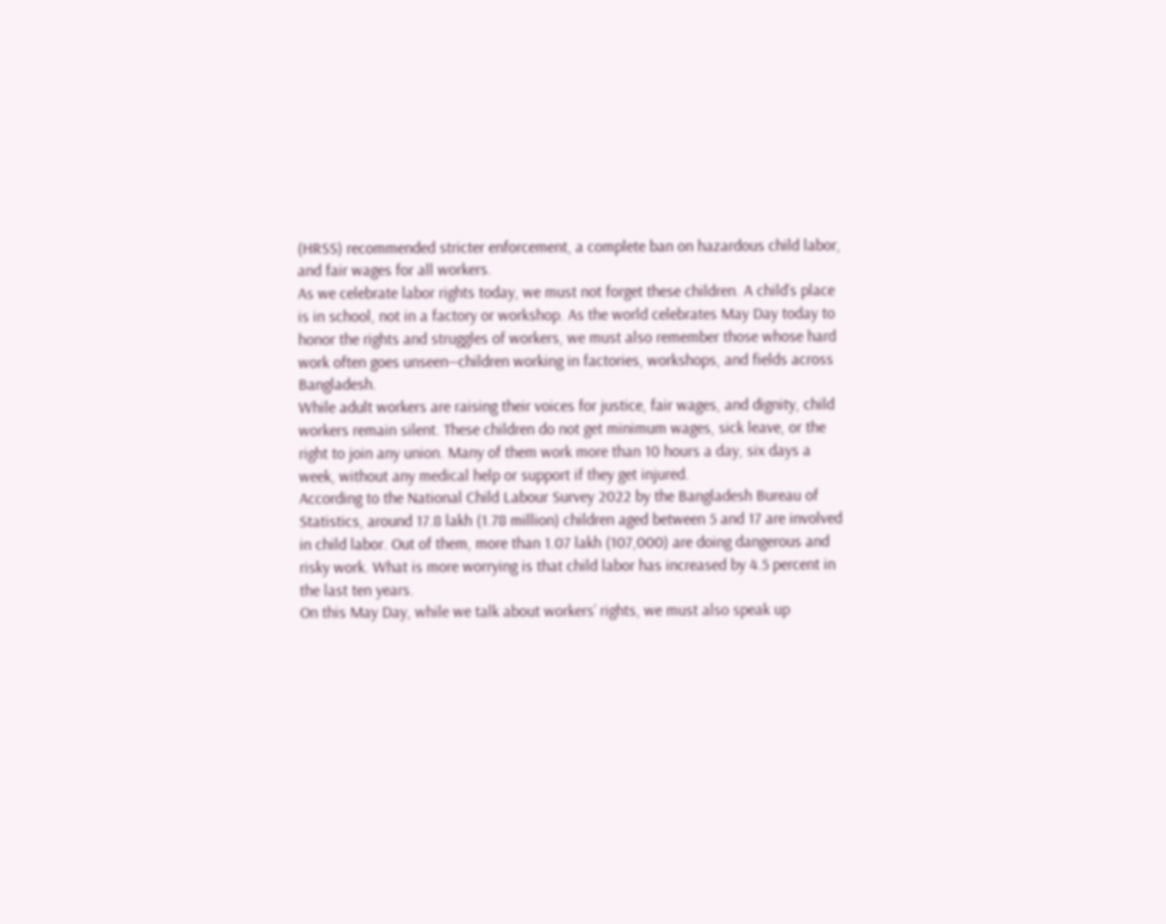(HRSS) recommended stricter enforcement, a complete ban on hazardous child labor, and fair wages for all workers.
As we celebrate labor rights today, we must not forget these children. A child’s place is in school, not in a factory or workshop. As the world celebrates May Day today to honor the rights and struggles of workers, we must also remember those whose hard work often goes unseen—children working in factories, workshops, and fields across Bangladesh.
While adult workers are raising their voices for justice, fair wages, and dignity, child workers remain silent. These children do not get minimum wages, sick leave, or the right to join any union. Many of them work more than 10 hours a day, six days a week, without any medical help or support if they get injured.
According to the National Child Labour Survey 2022 by the Bangladesh Bureau of Statistics, around 17.8 lakh (1.78 million) children aged between 5 and 17 are involved in child labor. Out of them, more than 1.07 lakh (107,000) are doing dangerous and risky work. What is more worrying is that child labor has increased by 4.5 percent in the last ten years.
On this May Day, while we talk about workers’ rights, we must also speak up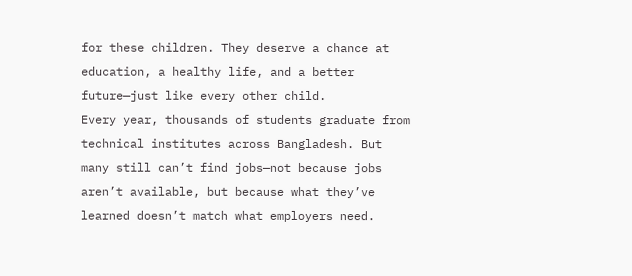for these children. They deserve a chance at education, a healthy life, and a better future—just like every other child.
Every year, thousands of students graduate from technical institutes across Bangladesh. But many still can’t find jobs—not because jobs aren’t available, but because what they’ve learned doesn’t match what employers need.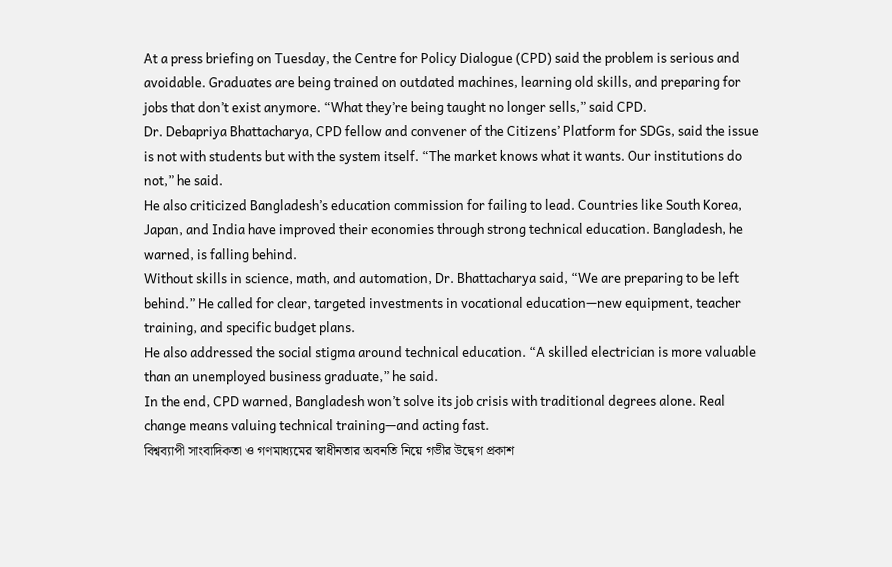At a press briefing on Tuesday, the Centre for Policy Dialogue (CPD) said the problem is serious and avoidable. Graduates are being trained on outdated machines, learning old skills, and preparing for jobs that don’t exist anymore. “What they’re being taught no longer sells,” said CPD.
Dr. Debapriya Bhattacharya, CPD fellow and convener of the Citizens’ Platform for SDGs, said the issue is not with students but with the system itself. “The market knows what it wants. Our institutions do not,” he said.
He also criticized Bangladesh’s education commission for failing to lead. Countries like South Korea, Japan, and India have improved their economies through strong technical education. Bangladesh, he warned, is falling behind.
Without skills in science, math, and automation, Dr. Bhattacharya said, “We are preparing to be left behind.” He called for clear, targeted investments in vocational education—new equipment, teacher training, and specific budget plans.
He also addressed the social stigma around technical education. “A skilled electrician is more valuable than an unemployed business graduate,” he said.
In the end, CPD warned, Bangladesh won’t solve its job crisis with traditional degrees alone. Real change means valuing technical training—and acting fast.
বিশ্বব্যাপী সাংবাদিকতা ও গণমাধ্যমের স্বাধীনতার অবনতি নিয়ে গভীর উদ্বেগ প্রকাশ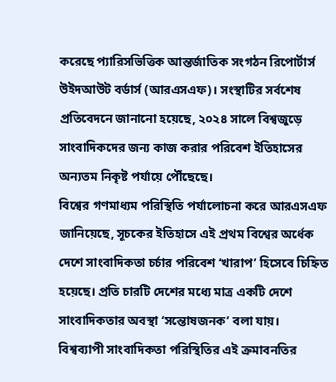করেছে প্যারিসভিত্তিক আন্তর্জাতিক সংগঠন রিপোর্টার্স উইদআউট বর্ডার্স (আরএসএফ)। সংস্থাটির সর্বশেষ প্রতিবেদনে জানানো হয়েছে, ২০২৪ সালে বিশ্বজুড়ে সাংবাদিকদের জন্য কাজ করার পরিবেশ ইতিহাসের অন্যতম নিকৃষ্ট পর্যায়ে পৌঁছেছে।
বিশ্বের গণমাধ্যম পরিস্থিতি পর্যালোচনা করে আরএসএফ জানিয়েছে, সূচকের ইতিহাসে এই প্রথম বিশ্বের অর্ধেক দেশে সাংবাদিকতা চর্চার পরিবেশ ‘খারাপ’ হিসেবে চিহ্নিত হয়েছে। প্রতি চারটি দেশের মধ্যে মাত্র একটি দেশে সাংবাদিকতার অবস্থা ‘সন্তোষজনক’ বলা যায়।
বিশ্বব্যাপী সাংবাদিকতা পরিস্থিতির এই ক্রমাবনতির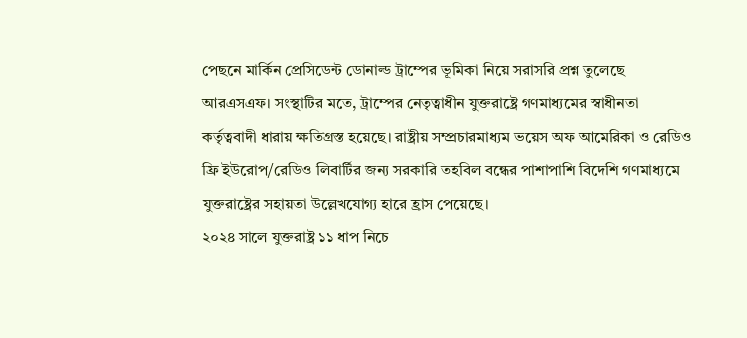পেছনে মার্কিন প্রেসিডেন্ট ডোনাল্ড ট্রাম্পের ভূমিকা নিয়ে সরাসরি প্রশ্ন তুলেছে আরএসএফ। সংস্থাটির মতে, ট্রাম্পের নেতৃত্বাধীন যুক্তরাষ্ট্রে গণমাধ্যমের স্বাধীনতা কর্তৃত্ববাদী ধারায় ক্ষতিগ্রস্ত হয়েছে। রাষ্ট্রীয় সম্প্রচারমাধ্যম ভয়েস অফ আমেরিকা ও রেডিও ফ্রি ইউরোপ/রেডিও লিবার্টির জন্য সরকারি তহবিল বন্ধের পাশাপাশি বিদেশি গণমাধ্যমে যুক্তরাষ্ট্রের সহায়তা উল্লেখযোগ্য হারে হ্রাস পেয়েছে।
২০২৪ সালে যুক্তরাষ্ট্র ১১ ধাপ নিচে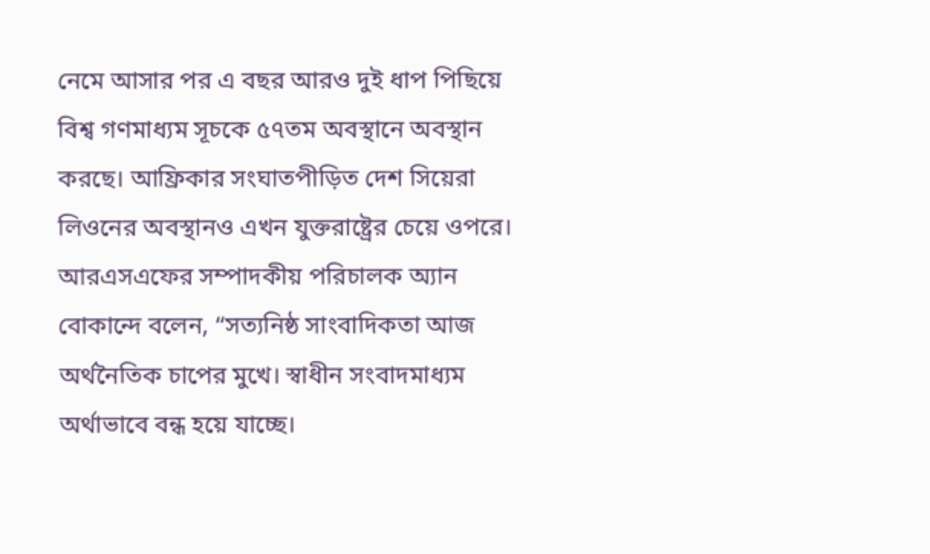নেমে আসার পর এ বছর আরও দুই ধাপ পিছিয়ে বিশ্ব গণমাধ্যম সূচকে ৫৭তম অবস্থানে অবস্থান করছে। আফ্রিকার সংঘাতপীড়িত দেশ সিয়েরা লিওনের অবস্থানও এখন যুক্তরাষ্ট্রের চেয়ে ওপরে।
আরএসএফের সম্পাদকীয় পরিচালক অ্যান বোকান্দে বলেন, “সত্যনিষ্ঠ সাংবাদিকতা আজ অর্থনৈতিক চাপের মুখে। স্বাধীন সংবাদমাধ্যম অর্থাভাবে বন্ধ হয়ে যাচ্ছে।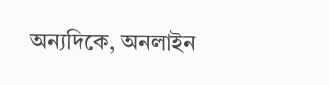অন্যদিকে, অনলাইন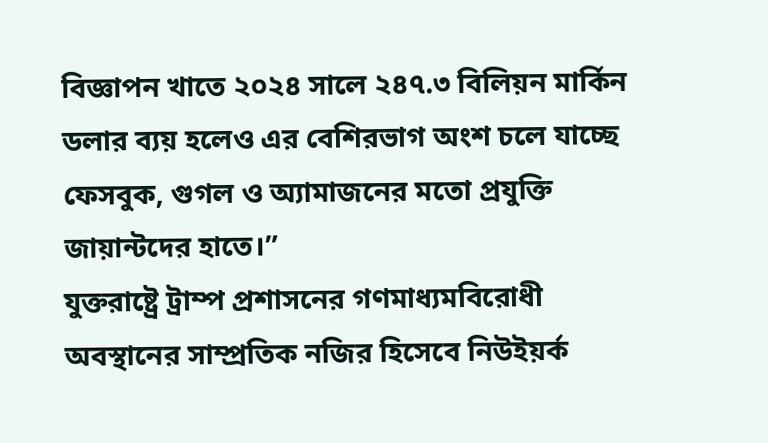বিজ্ঞাপন খাতে ২০২৪ সালে ২৪৭.৩ বিলিয়ন মার্কিন ডলার ব্যয় হলেও এর বেশিরভাগ অংশ চলে যাচ্ছে ফেসবুক, গুগল ও অ্যামাজনের মতো প্রযুক্তি জায়ান্টদের হাতে।”
যুক্তরাষ্ট্রে ট্রাম্প প্রশাসনের গণমাধ্যমবিরোধী অবস্থানের সাম্প্রতিক নজির হিসেবে নিউইয়র্ক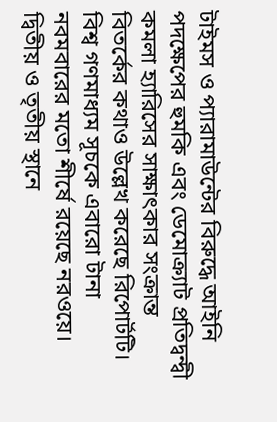টাইমস ও প্যারামাউন্টের বিরুদ্ধে আইনি পদক্ষেপের হুমকি এবং ডেমোক্র্যাট প্রতিদ্বন্দ্বী কমলা হ্যারিসের সাক্ষাৎকার সংক্রান্ত বিতর্কের কথাও উল্লেখ করেছে রিপোর্টটি।
বিশ্ব গণমাধ্যম সূচকে এবারো টানা নবমবারের মতো শীর্ষে রয়েছে নরওয়ে। দ্বিতীয় ও তৃতীয় স্থানে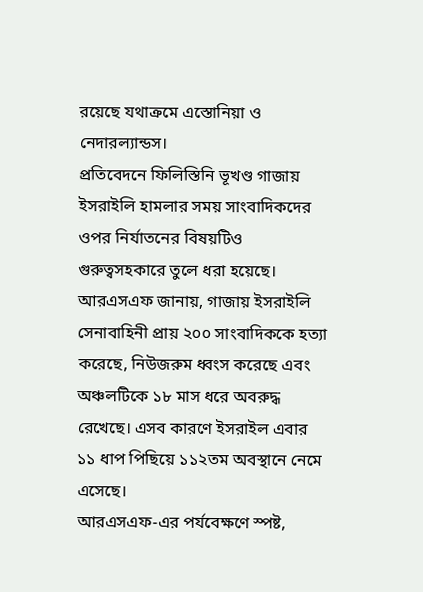রয়েছে যথাক্রমে এস্তোনিয়া ও নেদারল্যান্ডস।
প্রতিবেদনে ফিলিস্তিনি ভূখণ্ড গাজায় ইসরাইলি হামলার সময় সাংবাদিকদের ওপর নির্যাতনের বিষয়টিও গুরুত্বসহকারে তুলে ধরা হয়েছে। আরএসএফ জানায়, গাজায় ইসরাইলি সেনাবাহিনী প্রায় ২০০ সাংবাদিককে হত্যা করেছে, নিউজরুম ধ্বংস করেছে এবং অঞ্চলটিকে ১৮ মাস ধরে অবরুদ্ধ রেখেছে। এসব কারণে ইসরাইল এবার ১১ ধাপ পিছিয়ে ১১২তম অবস্থানে নেমে এসেছে।
আরএসএফ-এর পর্যবেক্ষণে স্পষ্ট,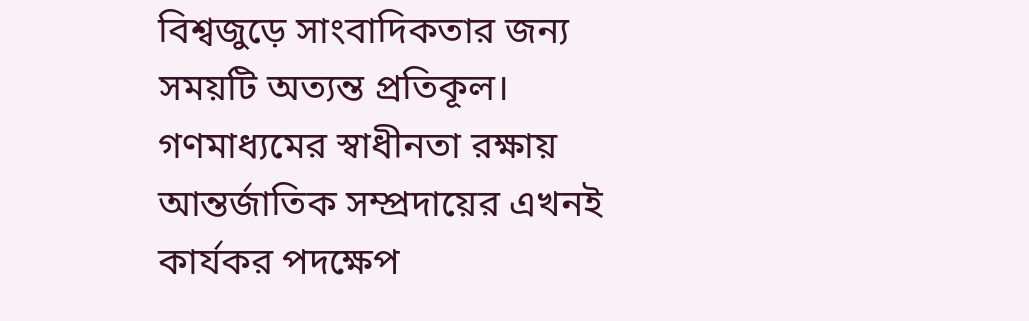বিশ্বজুড়ে সাংবাদিকতার জন্য সময়টি অত্যন্ত প্রতিকূল। গণমাধ্যমের স্বাধীনতা রক্ষায় আন্তর্জাতিক সম্প্রদায়ের এখনই কার্যকর পদক্ষেপ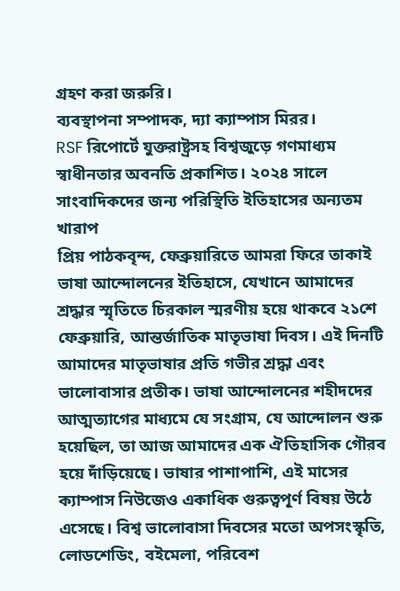গ্রহণ করা জরুরি।
ব্যবস্থাপনা সম্পাদক, দ্যা ক্যাম্পাস মিরর।
RSF রিপোর্টে যুক্তরাষ্ট্রসহ বিশ্বজুড়ে গণমাধ্যম স্বাধীনতার অবনতি প্রকাশিত। ২০২৪ সালে সাংবাদিকদের জন্য পরিস্থিতি ইতিহাসের অন্যতম খারাপ
প্রিয় পাঠকবৃন্দ, ফেব্রুয়ারিতে আমরা ফিরে তাকাই ভাষা আন্দোলনের ইতিহাসে, যেখানে আমাদের শ্রদ্ধার স্মৃতিতে চিরকাল স্মরণীয় হয়ে থাকবে ২১শে ফেব্রুয়ারি, আন্তর্জাতিক মাতৃভাষা দিবস। এই দিনটি আমাদের মাতৃভাষার প্রতি গভীর শ্রদ্ধা এবং ভালোবাসার প্রতীক। ভাষা আন্দোলনের শহীদদের আত্মত্যাগের মাধ্যমে যে সংগ্রাম, যে আন্দোলন শুরু হয়েছিল, তা আজ আমাদের এক ঐতিহাসিক গৌরব হয়ে দাঁড়িয়েছে। ভাষার পাশাপাশি, এই মাসের ক্যাম্পাস নিউজেও একাধিক গুরুত্বপূর্ণ বিষয় উঠে এসেছে। বিশ্ব ভালোবাসা দিবসের মতো অপসংস্কৃতি, লোডশেডিং, বইমেলা, পরিবেশ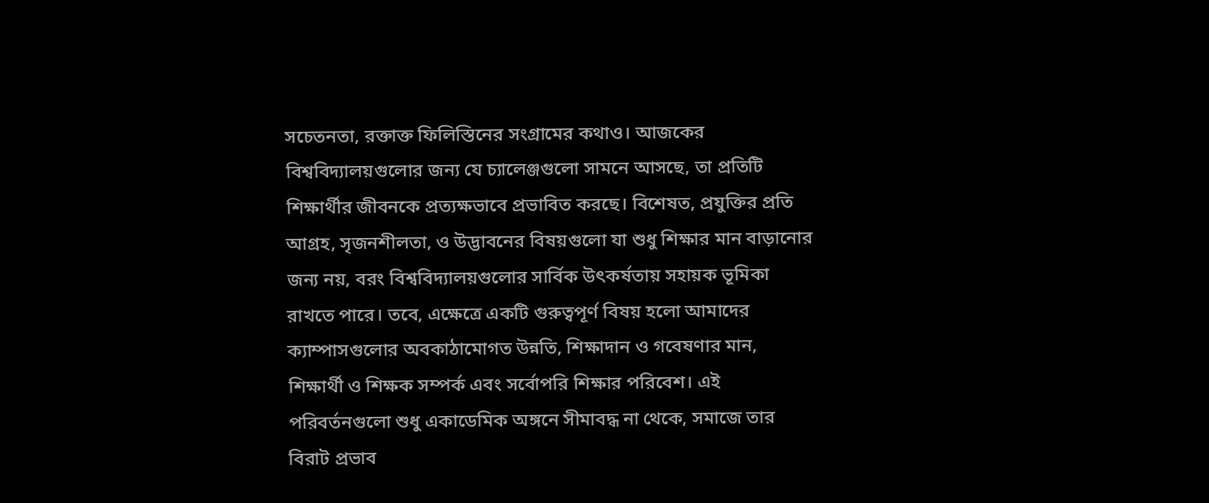সচেতনতা, রক্তাক্ত ফিলিস্তিনের সংগ্রামের কথাও। আজকের বিশ্ববিদ্যালয়গুলোর জন্য যে চ্যালেঞ্জগুলো সামনে আসছে, তা প্রতিটি শিক্ষার্থীর জীবনকে প্রত্যক্ষভাবে প্রভাবিত করছে। বিশেষত, প্রযুক্তির প্রতি আগ্রহ, সৃজনশীলতা, ও উদ্ভাবনের বিষয়গুলো যা শুধু শিক্ষার মান বাড়ানোর জন্য নয়, বরং বিশ্ববিদ্যালয়গুলোর সার্বিক উৎকর্ষতায় সহায়ক ভূমিকা রাখতে পারে। তবে, এক্ষেত্রে একটি গুরুত্বপূর্ণ বিষয় হলো আমাদের ক্যাম্পাসগুলোর অবকাঠামোগত উন্নতি, শিক্ষাদান ও গবেষণার মান, শিক্ষার্থী ও শিক্ষক সম্পর্ক এবং সর্বোপরি শিক্ষার পরিবেশ। এই পরিবর্তনগুলো শুধু একাডেমিক অঙ্গনে সীমাবদ্ধ না থেকে, সমাজে তার বিরাট প্রভাব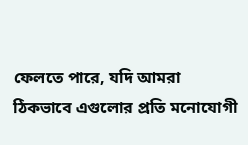ফেলতে পারে, যদি আমরা ঠিকভাবে এগুলোর প্রতি মনোযোগী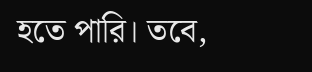হতে পারি। তবে,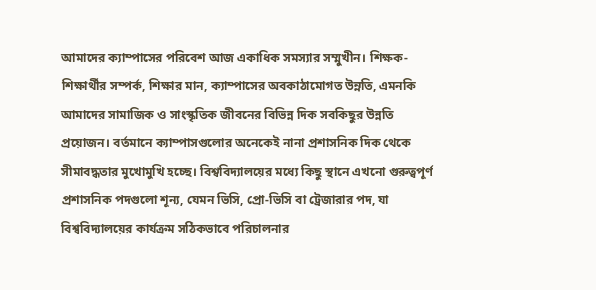আমাদের ক্যাম্পাসের পরিবেশ আজ একাধিক সমস্যার সম্মুখীন। শিক্ষক-শিক্ষার্থীর সম্পর্ক, শিক্ষার মান, ক্যাম্পাসের অবকাঠামোগত উন্নতি, এমনকি আমাদের সামাজিক ও সাংস্কৃতিক জীবনের বিভিন্ন দিক সবকিছুর উন্নতি প্রয়োজন। বর্তমানে ক্যাম্পাসগুলোর অনেকেই নানা প্রশাসনিক দিক থেকে সীমাবদ্ধতার মুখোমুখি হচ্ছে। বিশ্ববিদ্যালয়ের মধ্যে কিছু স্থানে এখনো গুরুত্বপূর্ণ প্রশাসনিক পদগুলো শূন্য, যেমন ভিসি, প্রো-ভিসি বা ট্রেজারার পদ, যা বিশ্ববিদ্যালয়ের কার্যক্রম সঠিকভাবে পরিচালনার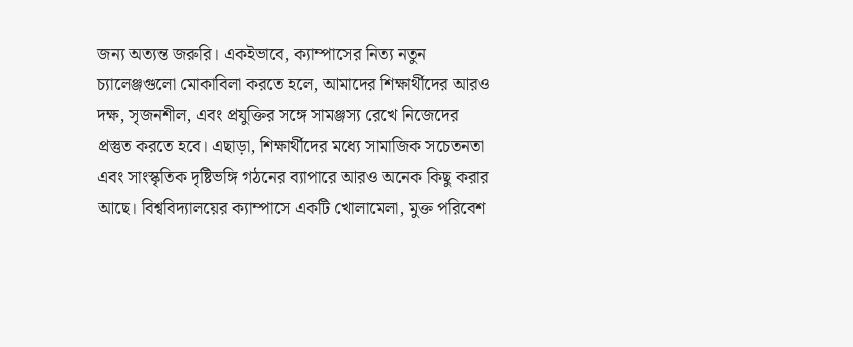জন্য অত্যন্ত জরুরি। একইভাবে, ক্যাম্পাসের নিত্য নতুন চ্যালেঞ্জগুলো মোকাবিলা করতে হলে, আমাদের শিক্ষার্থীদের আরও দক্ষ, সৃজনশীল, এবং প্রযুক্তির সঙ্গে সামঞ্জস্য রেখে নিজেদের প্রস্তুত করতে হবে। এছাড়া, শিক্ষার্থীদের মধ্যে সামাজিক সচেতনতা এবং সাংস্কৃতিক দৃষ্টিভঙ্গি গঠনের ব্যাপারে আরও অনেক কিছু করার আছে। বিশ্ববিদ্যালয়ের ক্যাম্পাসে একটি খোলামেলা, মুক্ত পরিবেশ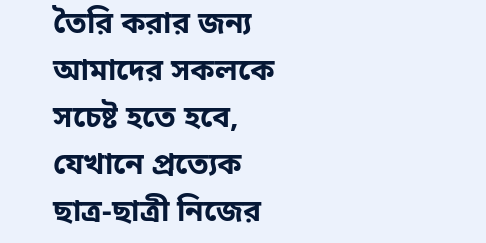তৈরি করার জন্য আমাদের সকলকে সচেষ্ট হতে হবে, যেখানে প্রত্যেক ছাত্র-ছাত্রী নিজের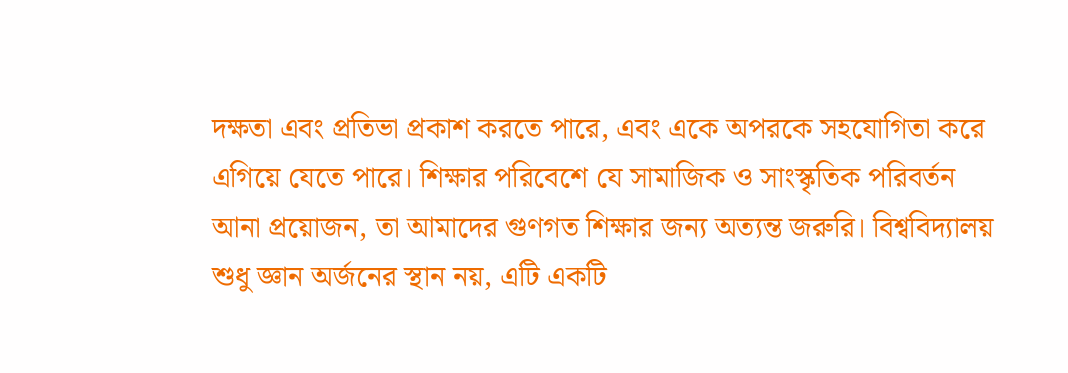দক্ষতা এবং প্রতিভা প্রকাশ করতে পারে, এবং একে অপরকে সহযোগিতা করে এগিয়ে যেতে পারে। শিক্ষার পরিবেশে যে সামাজিক ও সাংস্কৃতিক পরিবর্তন আনা প্রয়োজন, তা আমাদের গুণগত শিক্ষার জন্য অত্যন্ত জরুরি। বিশ্ববিদ্যালয় শুধু জ্ঞান অর্জনের স্থান নয়, এটি একটি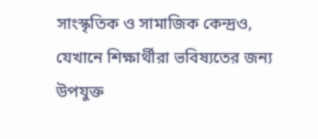সাংস্কৃতিক ও সামাজিক কেন্দ্রও, যেখানে শিক্ষার্থীরা ভবিষ্যতের জন্য উপযুক্ত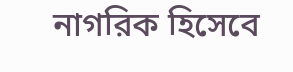নাগরিক হিসেবে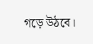গড়ে উঠবে।